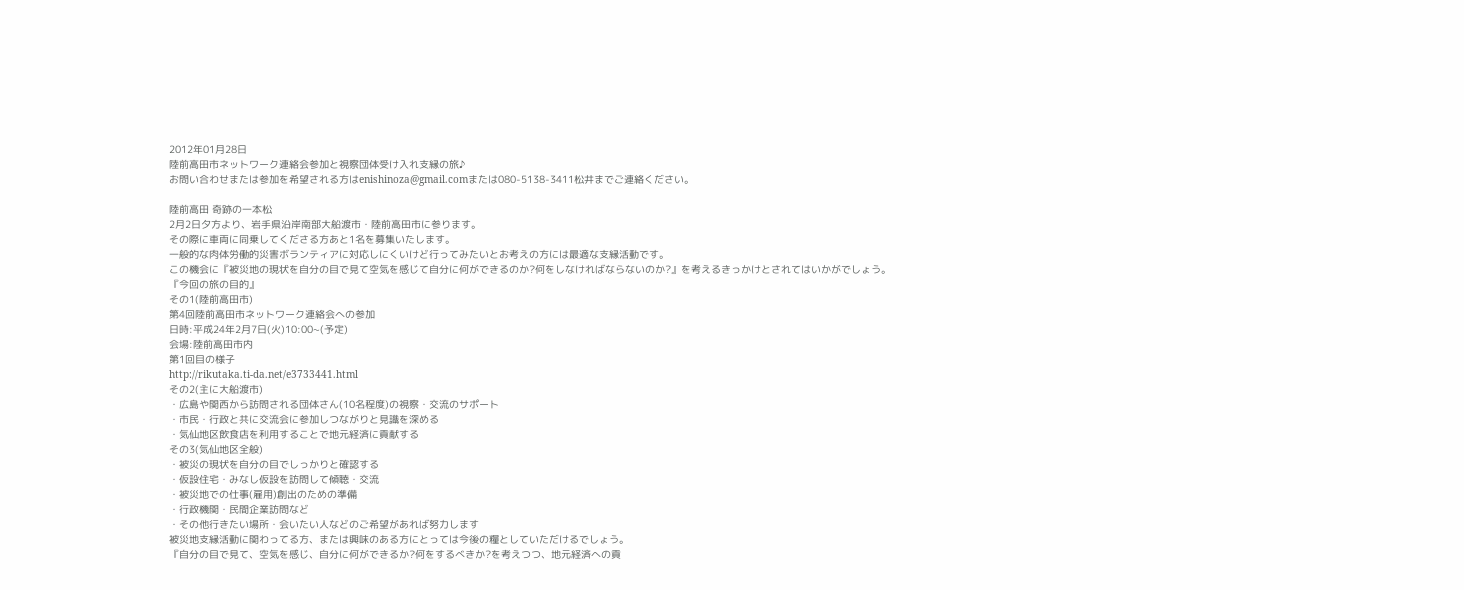2012年01月28日
陸前高田市ネットワーク連絡会参加と視察団体受け入れ支縁の旅♪
お問い合わせまたは参加を希望される方はenishinoza@gmail.comまたは080-5138-3411松井までご連絡ください。

陸前高田 奇跡の一本松
2月2日夕方より、岩手県沿岸南部大船渡市・陸前高田市に参ります。
その際に車両に同乗してくださる方あと1名を募集いたします。
一般的な肉体労働的災害ボランティアに対応しにくいけど行ってみたいとお考えの方には最適な支縁活動です。
この機会に『被災地の現状を自分の目で見て空気を感じて自分に何ができるのか?何をしなければならないのか?』を考えるきっかけとされてはいかがでしょう。
『今回の旅の目的』
その1(陸前高田市)
第4回陸前高田市ネットワーク連絡会への参加
日時:平成24年2月7日(火)10:00~(予定)
会場:陸前高田市内
第1回目の様子
http://rikutaka.ti-da.net/e3733441.html
その2(主に大船渡市)
・広島や関西から訪問される団体さん(10名程度)の視察・交流のサポート
・市民・行政と共に交流会に参加しつながりと見識を深める
・気仙地区飲食店を利用することで地元経済に貢献する
その3(気仙地区全般)
・被災の現状を自分の目でしっかりと確認する
・仮設住宅・みなし仮設を訪問して傾聴・交流
・被災地での仕事(雇用)創出のための準備
・行政機関・民間企業訪問など
・その他行きたい場所・会いたい人などのご希望があれば努力します
被災地支縁活動に関わってる方、または興味のある方にとっては今後の糧としていただけるでしょう。
『自分の目で見て、空気を感じ、自分に何ができるか?何をするべきか?を考えつつ、地元経済への貢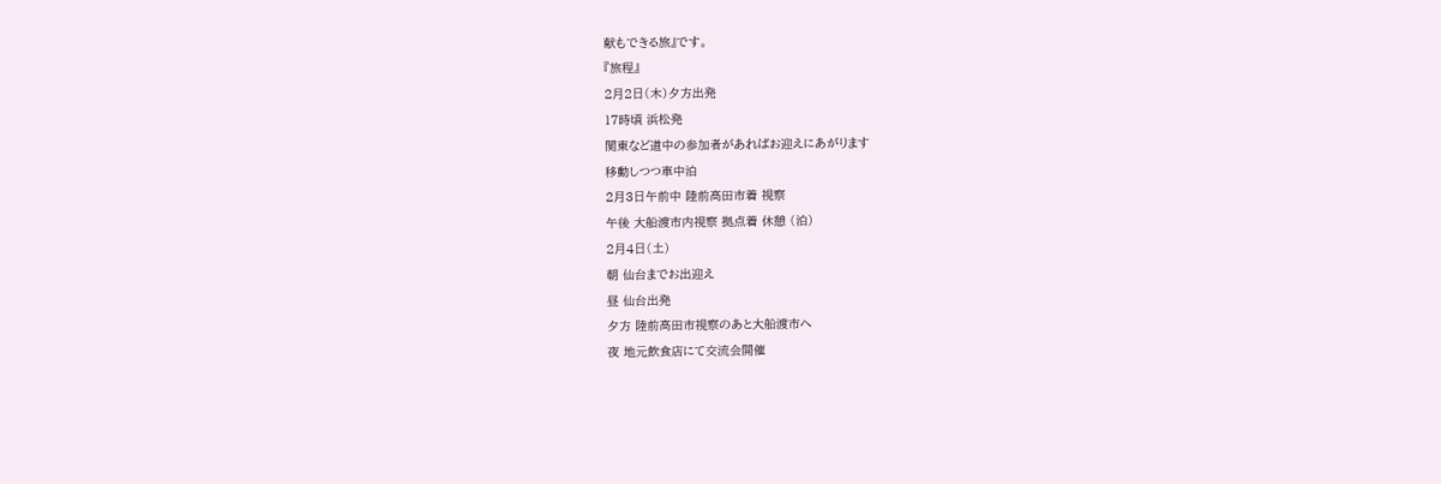献もできる旅』です。
『旅程』
2月2日(木)夕方出発
17時頃 浜松発
関東など道中の参加者があればお迎えにあがります
移動しつつ車中泊
2月3日午前中 陸前高田市着 視察
午後 大船渡市内視察 拠点着 休憩 (泊)
2月4日(土)
朝 仙台までお出迎え
昼 仙台出発
夕方 陸前高田市視察のあと大船渡市へ
夜 地元飲食店にて交流会開催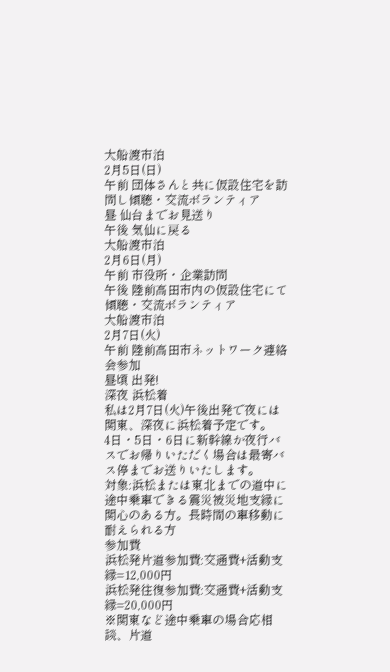大船渡市泊
2月5日(日)
午前 団体さんと共に仮設住宅を訪問し傾聴・交流ボランティア
昼 仙台までお見送り
午後 気仙に戻る
大船渡市泊
2月6日(月)
午前 市役所・企業訪問
午後 陸前高田市内の仮設住宅にて傾聴・交流ボランティア
大船渡市泊
2月7日(火)
午前 陸前高田市ネットワーク連絡会参加
昼頃 出発!
深夜 浜松着
私は2月7日(火)午後出発で夜には関東、深夜に浜松着予定です。
4日・5日・6日に新幹線か夜行バスでお帰りいただく場合は最寄バス停までお送りいたします。
対象:浜松または東北までの道中に途中乗車できる震災被災地支縁に関心のある方。長時間の車移動に耐えられる方
参加費
浜松発片道参加費:交通費+活動支縁=12,000円
浜松発往復参加費:交通費+活動支縁=20,000円
※関東など途中乗車の場合応相談、片道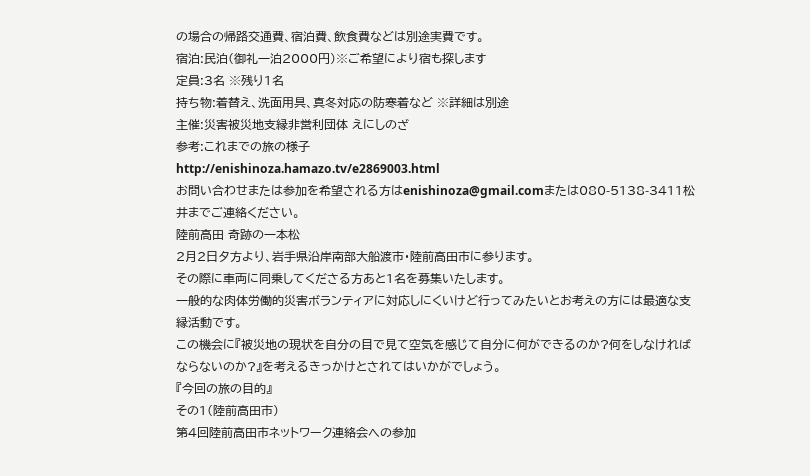の場合の帰路交通費、宿泊費、飲食費などは別途実費です。
宿泊:民泊(御礼一泊2000円)※ご希望により宿も探します
定員:3名 ※残り1名
持ち物:着替え、洗面用具、真冬対応の防寒着など ※詳細は別途
主催:災害被災地支縁非営利団体 えにしのざ
参考:これまでの旅の様子
http://enishinoza.hamazo.tv/e2869003.html
お問い合わせまたは参加を希望される方はenishinoza@gmail.comまたは080-5138-3411松井までご連絡ください。
陸前高田 奇跡の一本松
2月2日夕方より、岩手県沿岸南部大船渡市・陸前高田市に参ります。
その際に車両に同乗してくださる方あと1名を募集いたします。
一般的な肉体労働的災害ボランティアに対応しにくいけど行ってみたいとお考えの方には最適な支縁活動です。
この機会に『被災地の現状を自分の目で見て空気を感じて自分に何ができるのか?何をしなければならないのか?』を考えるきっかけとされてはいかがでしょう。
『今回の旅の目的』
その1(陸前高田市)
第4回陸前高田市ネットワーク連絡会への参加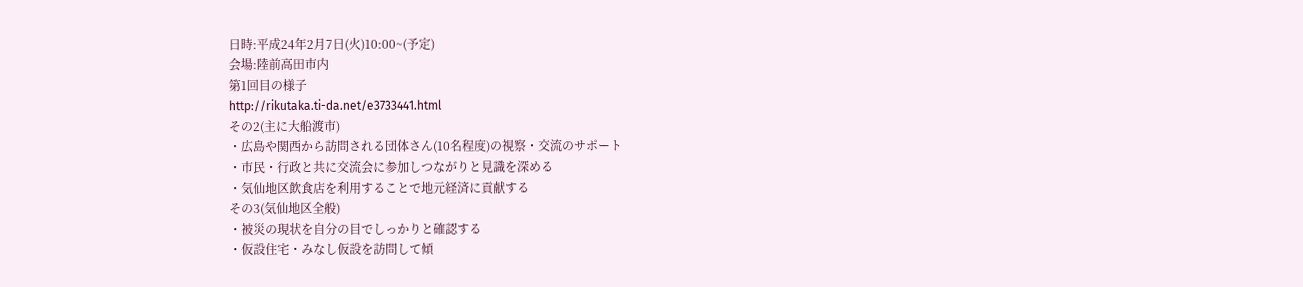日時:平成24年2月7日(火)10:00~(予定)
会場:陸前高田市内
第1回目の様子
http://rikutaka.ti-da.net/e3733441.html
その2(主に大船渡市)
・広島や関西から訪問される団体さん(10名程度)の視察・交流のサポート
・市民・行政と共に交流会に参加しつながりと見識を深める
・気仙地区飲食店を利用することで地元経済に貢献する
その3(気仙地区全般)
・被災の現状を自分の目でしっかりと確認する
・仮設住宅・みなし仮設を訪問して傾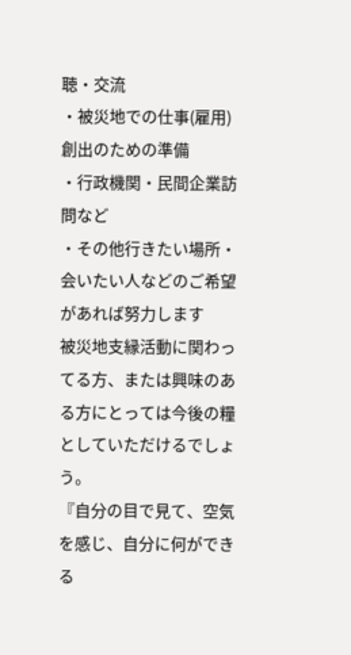聴・交流
・被災地での仕事(雇用)創出のための準備
・行政機関・民間企業訪問など
・その他行きたい場所・会いたい人などのご希望があれば努力します
被災地支縁活動に関わってる方、または興味のある方にとっては今後の糧としていただけるでしょう。
『自分の目で見て、空気を感じ、自分に何ができる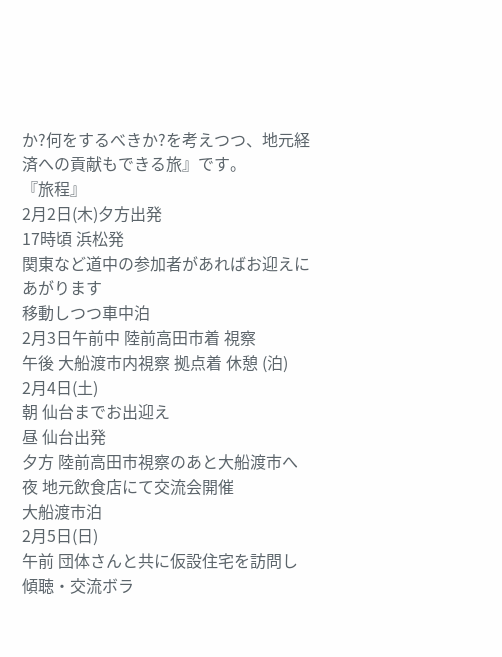か?何をするべきか?を考えつつ、地元経済への貢献もできる旅』です。
『旅程』
2月2日(木)夕方出発
17時頃 浜松発
関東など道中の参加者があればお迎えにあがります
移動しつつ車中泊
2月3日午前中 陸前高田市着 視察
午後 大船渡市内視察 拠点着 休憩 (泊)
2月4日(土)
朝 仙台までお出迎え
昼 仙台出発
夕方 陸前高田市視察のあと大船渡市へ
夜 地元飲食店にて交流会開催
大船渡市泊
2月5日(日)
午前 団体さんと共に仮設住宅を訪問し傾聴・交流ボラ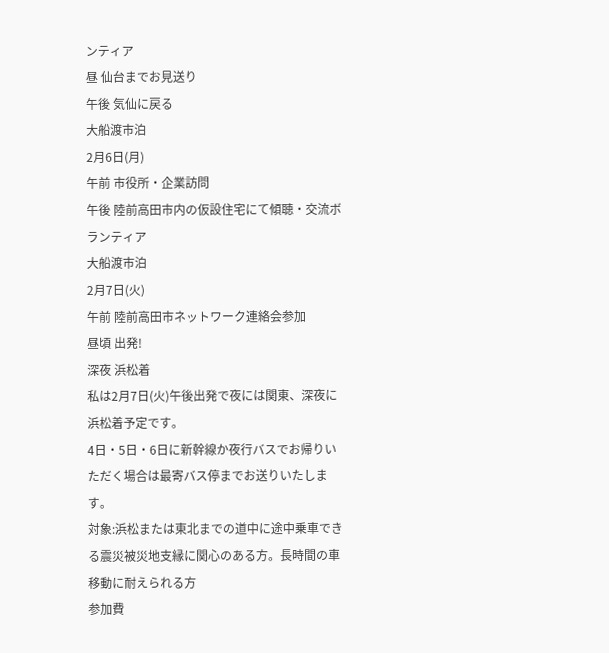ンティア
昼 仙台までお見送り
午後 気仙に戻る
大船渡市泊
2月6日(月)
午前 市役所・企業訪問
午後 陸前高田市内の仮設住宅にて傾聴・交流ボランティア
大船渡市泊
2月7日(火)
午前 陸前高田市ネットワーク連絡会参加
昼頃 出発!
深夜 浜松着
私は2月7日(火)午後出発で夜には関東、深夜に浜松着予定です。
4日・5日・6日に新幹線か夜行バスでお帰りいただく場合は最寄バス停までお送りいたします。
対象:浜松または東北までの道中に途中乗車できる震災被災地支縁に関心のある方。長時間の車移動に耐えられる方
参加費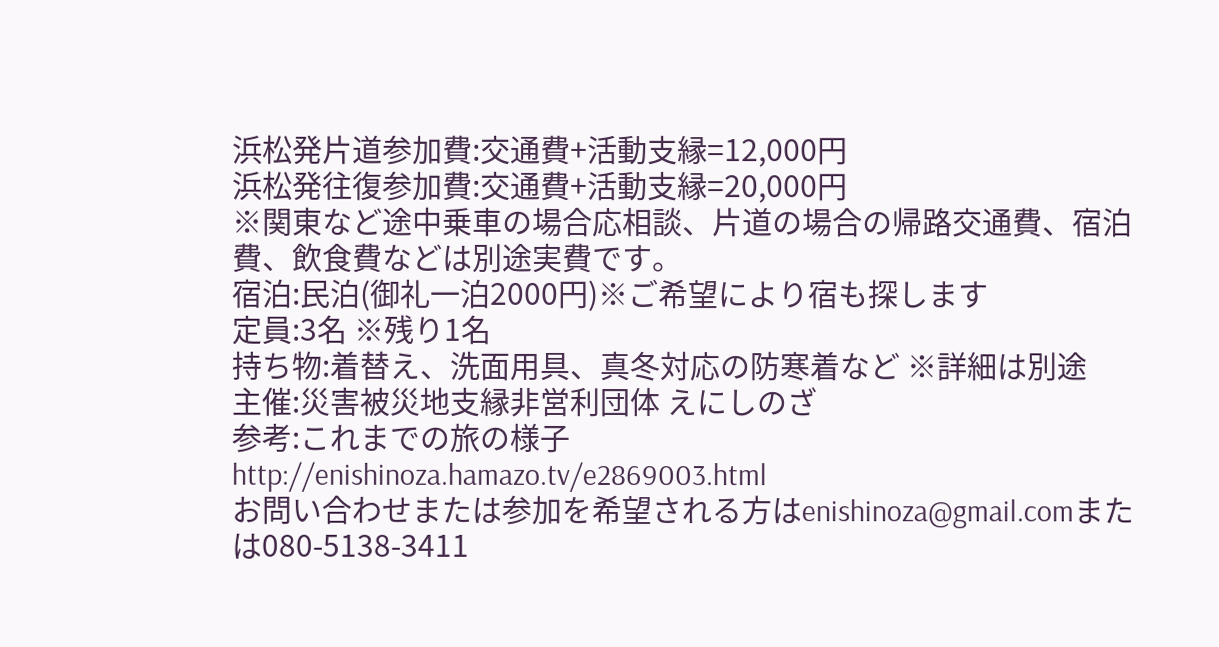浜松発片道参加費:交通費+活動支縁=12,000円
浜松発往復参加費:交通費+活動支縁=20,000円
※関東など途中乗車の場合応相談、片道の場合の帰路交通費、宿泊費、飲食費などは別途実費です。
宿泊:民泊(御礼一泊2000円)※ご希望により宿も探します
定員:3名 ※残り1名
持ち物:着替え、洗面用具、真冬対応の防寒着など ※詳細は別途
主催:災害被災地支縁非営利団体 えにしのざ
参考:これまでの旅の様子
http://enishinoza.hamazo.tv/e2869003.html
お問い合わせまたは参加を希望される方はenishinoza@gmail.comまたは080-5138-3411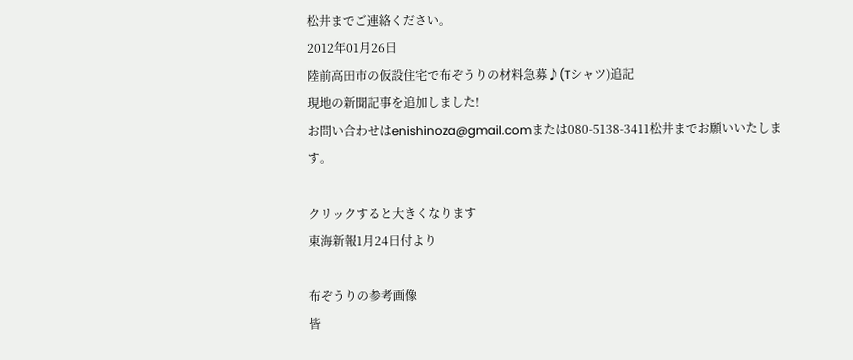松井までご連絡ください。
2012年01月26日
陸前高田市の仮設住宅で布ぞうりの材料急募♪(Tシャツ)追記
現地の新聞記事を追加しました!
お問い合わせはenishinoza@gmail.comまたは080-5138-3411松井までお願いいたします。

クリックすると大きくなります
東海新報1月24日付より

布ぞうりの参考画像
皆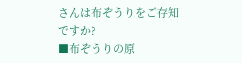さんは布ぞうりをご存知ですか?
■布ぞうりの原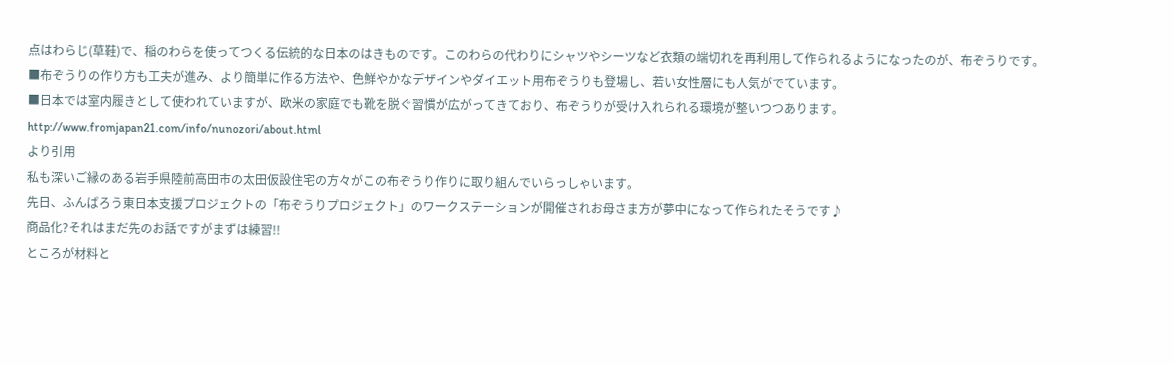点はわらじ(草鞋)で、稲のわらを使ってつくる伝統的な日本のはきものです。このわらの代わりにシャツやシーツなど衣類の端切れを再利用して作られるようになったのが、布ぞうりです。
■布ぞうりの作り方も工夫が進み、より簡単に作る方法や、色鮮やかなデザインやダイエット用布ぞうりも登場し、若い女性層にも人気がでています。
■日本では室内履きとして使われていますが、欧米の家庭でも靴を脱ぐ習慣が広がってきており、布ぞうりが受け入れられる環境が整いつつあります。
http://www.fromjapan21.com/info/nunozori/about.html
より引用
私も深いご縁のある岩手県陸前高田市の太田仮設住宅の方々がこの布ぞうり作りに取り組んでいらっしゃいます。
先日、ふんばろう東日本支援プロジェクトの「布ぞうりプロジェクト」のワークステーションが開催されお母さま方が夢中になって作られたそうです♪
商品化?それはまだ先のお話ですがまずは練習!!
ところが材料と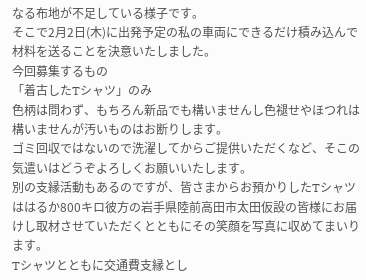なる布地が不足している様子です。
そこで2月2日(木)に出発予定の私の車両にできるだけ積み込んで材料を送ることを決意いたしました。
今回募集するもの
「着古したTシャツ」のみ
色柄は問わず、もちろん新品でも構いませんし色褪せやほつれは構いませんが汚いものはお断りします。
ゴミ回収ではないので洗濯してからご提供いただくなど、そこの気遣いはどうぞよろしくお願いいたします。
別の支縁活動もあるのですが、皆さまからお預かりしたTシャツははるか800キロ彼方の岩手県陸前高田市太田仮設の皆様にお届けし取材させていただくとともにその笑顔を写真に収めてまいります。
Tシャツとともに交通費支縁とし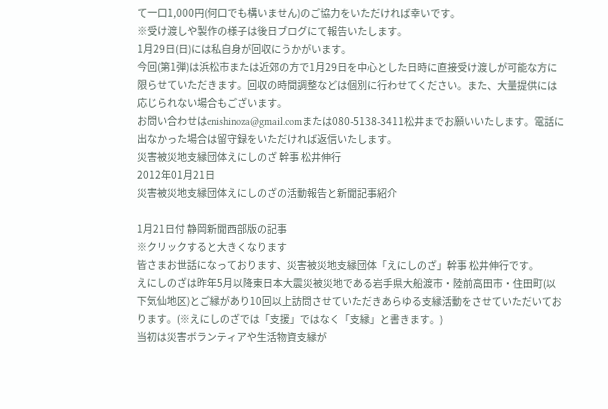て一口1,000円(何口でも構いません)のご協力をいただければ幸いです。
※受け渡しや製作の様子は後日ブログにて報告いたします。
1月29日(日)には私自身が回収にうかがいます。
今回(第1弾)は浜松市または近郊の方で1月29日を中心とした日時に直接受け渡しが可能な方に限らせていただきます。回収の時間調整などは個別に行わせてください。また、大量提供には応じられない場合もございます。
お問い合わせはenishinoza@gmail.comまたは080-5138-3411松井までお願いいたします。電話に出なかった場合は留守録をいただければ返信いたします。
災害被災地支縁団体えにしのざ 幹事 松井伸行
2012年01月21日
災害被災地支縁団体えにしのざの活動報告と新聞記事紹介

1月21日付 静岡新聞西部版の記事
※クリックすると大きくなります
皆さまお世話になっております、災害被災地支縁団体「えにしのざ」幹事 松井伸行です。
えにしのざは昨年5月以降東日本大震災被災地である岩手県大船渡市・陸前高田市・住田町(以下気仙地区)とご縁があり10回以上訪問させていただきあらゆる支縁活動をさせていただいております。(※えにしのざでは「支援」ではなく「支縁」と書きます。)
当初は災害ボランティアや生活物資支縁が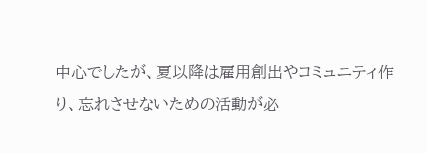中心でしたが、夏以降は雇用創出やコミュニティ作り、忘れさせないための活動が必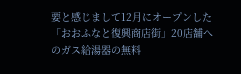要と感じまして12月にオープンした「おおふなと復興商店街」20店舗へのガス給湯器の無料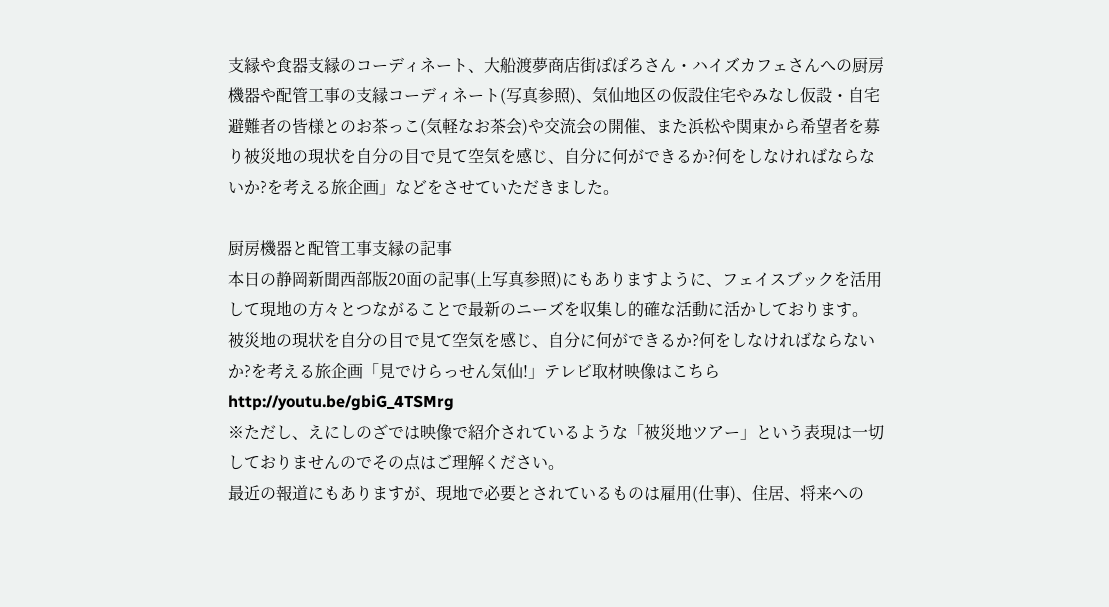支縁や食器支縁のコーディネート、大船渡夢商店街ぽぽろさん・ハイズカフェさんへの厨房機器や配管工事の支縁コーディネート(写真参照)、気仙地区の仮設住宅やみなし仮設・自宅避難者の皆様とのお茶っこ(気軽なお茶会)や交流会の開催、また浜松や関東から希望者を募り被災地の現状を自分の目で見て空気を感じ、自分に何ができるか?何をしなければならないか?を考える旅企画」などをさせていただきました。

厨房機器と配管工事支縁の記事
本日の静岡新聞西部版20面の記事(上写真参照)にもありますように、フェイスブックを活用して現地の方々とつながることで最新のニーズを収集し的確な活動に活かしております。
被災地の現状を自分の目で見て空気を感じ、自分に何ができるか?何をしなければならないか?を考える旅企画「見でけらっせん気仙!」テレビ取材映像はこちらhttp://youtu.be/gbiG_4TSMrg
※ただし、えにしのざでは映像で紹介されているような「被災地ツアー」という表現は一切しておりませんのでその点はご理解ください。
最近の報道にもありますが、現地で必要とされているものは雇用(仕事)、住居、将来への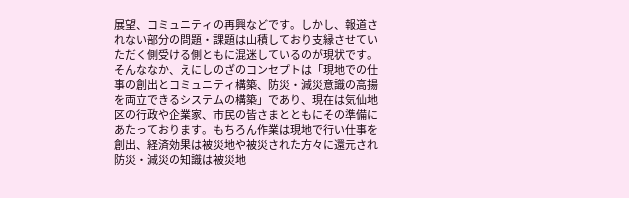展望、コミュニティの再興などです。しかし、報道されない部分の問題・課題は山積しており支縁させていただく側受ける側ともに混迷しているのが現状です。
そんななか、えにしのざのコンセプトは「現地での仕事の創出とコミュニティ構築、防災・減災意識の高揚を両立できるシステムの構築」であり、現在は気仙地区の行政や企業家、市民の皆さまとともにその準備にあたっております。もちろん作業は現地で行い仕事を創出、経済効果は被災地や被災された方々に還元され防災・減災の知識は被災地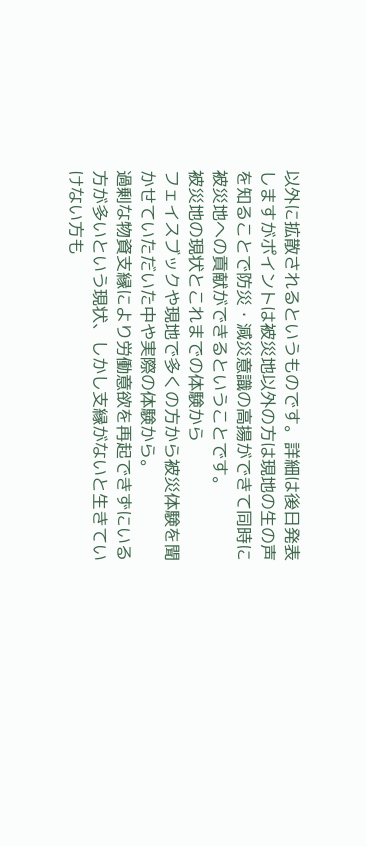以外に拡散されるというものです。詳細は後日発表しますがポイントは被災地以外の方は現地の生の声を知ることで防災・減災意識の高揚ができて同時に被災地への貢献ができるということです。
被災地の現状とこれまでの体験から
フェイスブックや現地で多くの方から被災体験を聞かせていただいた中や実際の体験から。
過剰な物資支縁により労働意欲を再起できずにいる方が多いという現状、しかし支縁がないと生きていけない方も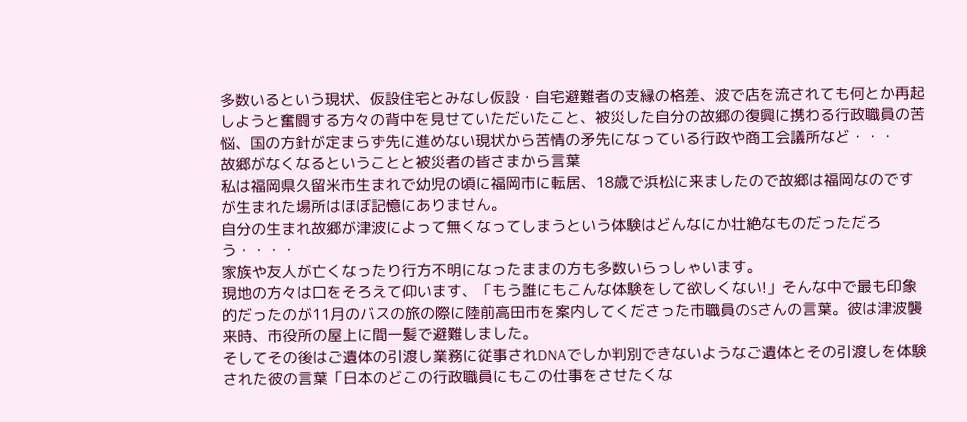多数いるという現状、仮設住宅とみなし仮設・自宅避難者の支縁の格差、波で店を流されても何とか再起しようと奮闘する方々の背中を見せていただいたこと、被災した自分の故郷の復興に携わる行政職員の苦悩、国の方針が定まらず先に進めない現状から苦情の矛先になっている行政や商工会議所など・・・
故郷がなくなるということと被災者の皆さまから言葉
私は福岡県久留米市生まれで幼児の頃に福岡市に転居、18歳で浜松に来ましたので故郷は福岡なのですが生まれた場所はほぼ記憶にありません。
自分の生まれ故郷が津波によって無くなってしまうという体験はどんなにか壮絶なものだっただろう・・・・
家族や友人が亡くなったり行方不明になったままの方も多数いらっしゃいます。
現地の方々は口をそろえて仰います、「もう誰にもこんな体験をして欲しくない!」そんな中で最も印象的だったのが11月のバスの旅の際に陸前高田市を案内してくださった市職員のSさんの言葉。彼は津波襲来時、市役所の屋上に間一髪で避難しました。
そしてその後はご遺体の引渡し業務に従事されDNAでしか判別できないようなご遺体とその引渡しを体験された彼の言葉「日本のどこの行政職員にもこの仕事をさせたくな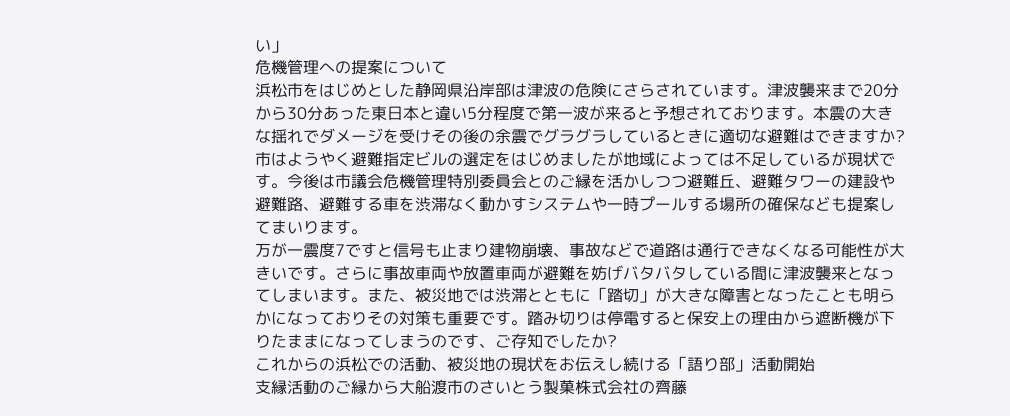い」
危機管理への提案について
浜松市をはじめとした静岡県沿岸部は津波の危険にさらされています。津波襲来まで20分から30分あった東日本と違い5分程度で第一波が来ると予想されております。本震の大きな揺れでダメージを受けその後の余震でグラグラしているときに適切な避難はできますか?
市はようやく避難指定ビルの選定をはじめましたが地域によっては不足しているが現状です。今後は市議会危機管理特別委員会とのご縁を活かしつつ避難丘、避難タワーの建設や避難路、避難する車を渋滞なく動かすシステムや一時プールする場所の確保なども提案してまいります。
万が一震度7ですと信号も止まり建物崩壊、事故などで道路は通行できなくなる可能性が大きいです。さらに事故車両や放置車両が避難を妨げバタバタしている間に津波襲来となってしまいます。また、被災地では渋滞とともに「踏切」が大きな障害となったことも明らかになっておりその対策も重要です。踏み切りは停電すると保安上の理由から遮断機が下りたままになってしまうのです、ご存知でしたか?
これからの浜松での活動、被災地の現状をお伝えし続ける「語り部」活動開始
支縁活動のご縁から大船渡市のさいとう製菓株式会社の齊藤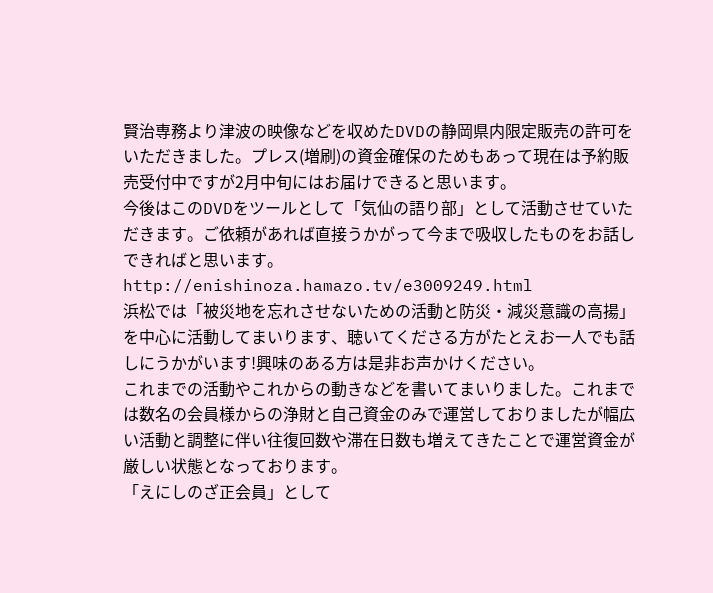賢治専務より津波の映像などを収めたDVDの静岡県内限定販売の許可をいただきました。プレス(増刷)の資金確保のためもあって現在は予約販売受付中ですが2月中旬にはお届けできると思います。
今後はこのDVDをツールとして「気仙の語り部」として活動させていただきます。ご依頼があれば直接うかがって今まで吸収したものをお話しできればと思います。http://enishinoza.hamazo.tv/e3009249.html
浜松では「被災地を忘れさせないための活動と防災・減災意識の高揚」を中心に活動してまいります、聴いてくださる方がたとえお一人でも話しにうかがいます!興味のある方は是非お声かけください。
これまでの活動やこれからの動きなどを書いてまいりました。これまでは数名の会員様からの浄財と自己資金のみで運営しておりましたが幅広い活動と調整に伴い往復回数や滞在日数も増えてきたことで運営資金が厳しい状態となっております。
「えにしのざ正会員」として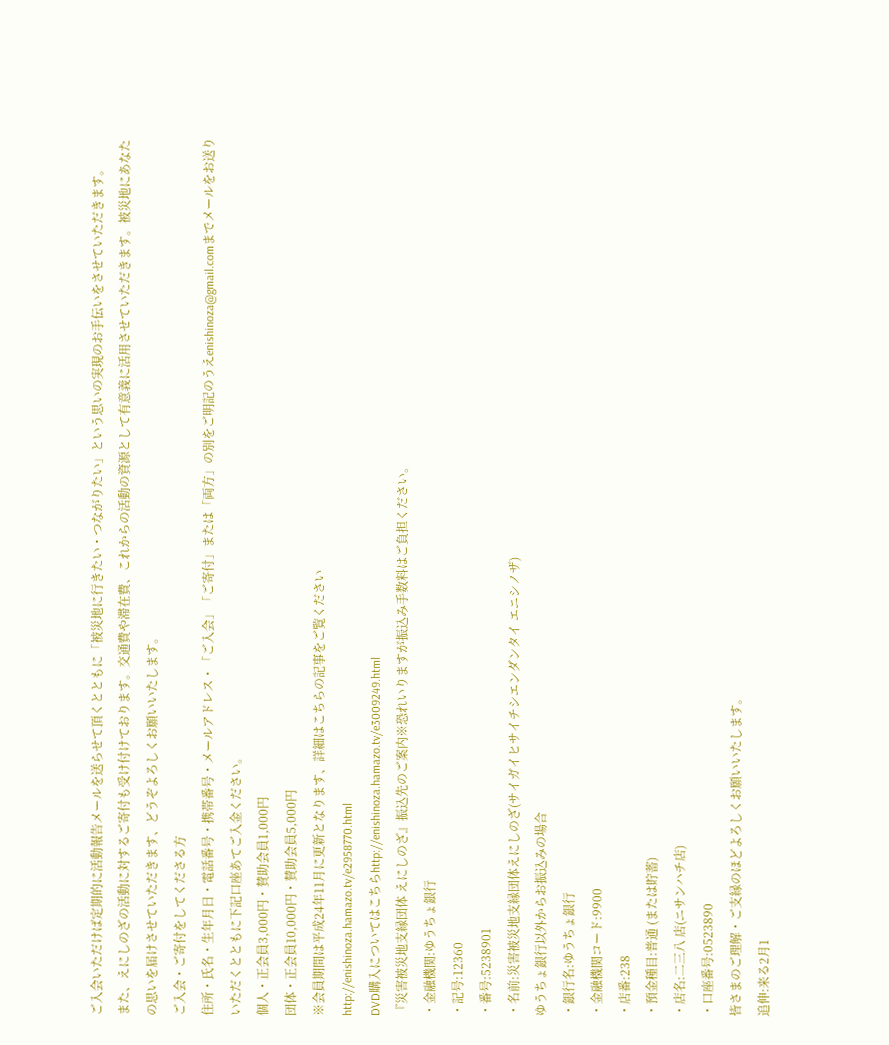ご入会いただけば定期的に活動報告メールを送らせて頂くとともに「被災地に行きたい・つながりたい」という思いの実現のお手伝いをさせていただきます。
また、えにしのざの活動に対するご寄付も受け付けております。交通費や滞在費、これからの活動の資源として有意義に活用させていただきます。被災地にあなたの思いを届けさせていただきます、どうぞよろしくお願いいたします。
ご入会・ご寄付をしてくださる方
住所・氏名・生年月日・電話番号・携帯番号・メールアドレス・「ご入会」「ご寄付」または「両方」の別をご明記のうえenishinoza@gmail.comまでメールをお送りいただくとともに下記口座あてご入金ください。
個人・正会員3,000円・賛助会員1,000円
団体・正会員10,000円・賛助会員5,000円
※会員期間は平成24年11月に更新となります、詳細はこちらの記事をご覧ください
http://enishinoza.hamazo.tv/e2958770.html
DVD購入についてはこちらhttp://enishinoza.hamazo.tv/e3009249.html
『災害被災地支縁団体 えにしのざ』振込先のご案内※恐れいりますが振込み手数料はご負担ください。
・金融機関:ゆうちょ銀行
・記号:12360
・番号:5238901
・名前:災害被災地支縁団体えにしのざ(サイガイヒサイチシエンダンタイ エニシノザ)
ゆうちょ銀行以外からお振込みの場合
・銀行名:ゆうちょ銀行
・金融機関コード:9900
・店番:238
・預金種目:普通 (または貯蓄)
・店名:二三八 店(ニサンハチ店)
・口座番号:0523890
皆さまのご理解・ご支縁のほどよろしくお願いいたします。
追伸:来る2月1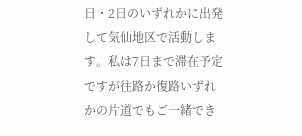日・2日のいずれかに出発して気仙地区で活動します。私は7日まで滞在予定ですが往路か復路いずれかの片道でもご一緒でき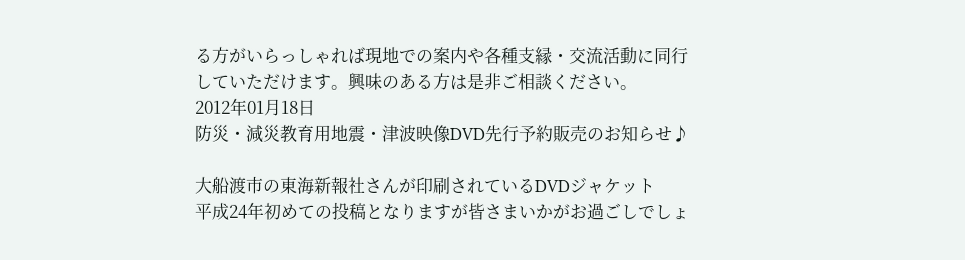る方がいらっしゃれば現地での案内や各種支縁・交流活動に同行していただけます。興味のある方は是非ご相談ください。
2012年01月18日
防災・減災教育用地震・津波映像DVD先行予約販売のお知らせ♪

大船渡市の東海新報社さんが印刷されているDVDジャケット
平成24年初めての投稿となりますが皆さまいかがお過ごしでしょ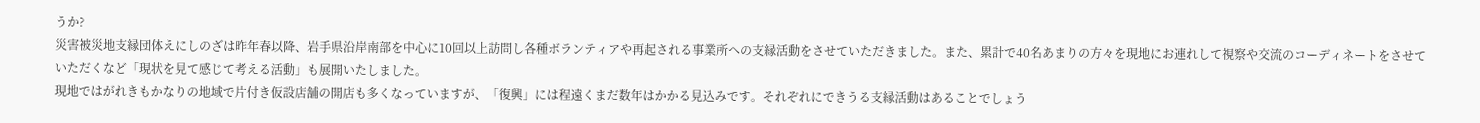うか?
災害被災地支縁団体えにしのざは昨年春以降、岩手県沿岸南部を中心に10回以上訪問し各種ボランティアや再起される事業所への支縁活動をさせていただきました。また、累計で40名あまりの方々を現地にお連れして視察や交流のコーディネートをさせていただくなど「現状を見て感じて考える活動」も展開いたしました。
現地ではがれきもかなりの地域で片付き仮設店舗の開店も多くなっていますが、「復興」には程遠くまだ数年はかかる見込みです。それぞれにできうる支縁活動はあることでしょう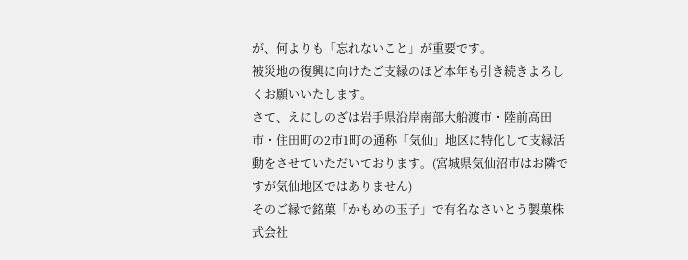が、何よりも「忘れないこと」が重要です。
被災地の復興に向けたご支縁のほど本年も引き続きよろしくお願いいたします。
さて、えにしのざは岩手県沿岸南部大船渡市・陸前高田市・住田町の2市1町の通称「気仙」地区に特化して支縁活動をさせていただいております。(宮城県気仙沼市はお隣ですが気仙地区ではありません)
そのご縁で銘菓「かもめの玉子」で有名なさいとう製菓株式会社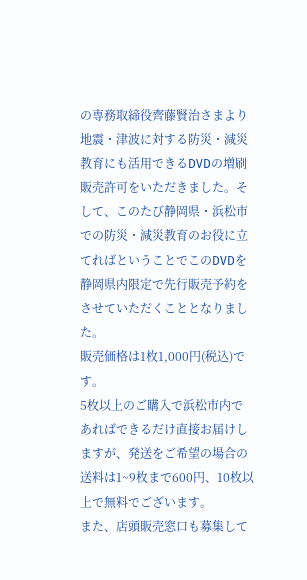の専務取締役齊藤賢治さまより地震・津波に対する防災・減災教育にも活用できるDVDの増刷販売許可をいただきました。そして、このたび静岡県・浜松市での防災・減災教育のお役に立てればということでこのDVDを静岡県内限定で先行販売予約をさせていただくこととなりました。
販売価格は1枚1,000円(税込)です。
5枚以上のご購入で浜松市内であればできるだけ直接お届けしますが、発送をご希望の場合の送料は1~9枚まで600円、10枚以上で無料でございます。
また、店頭販売窓口も募集して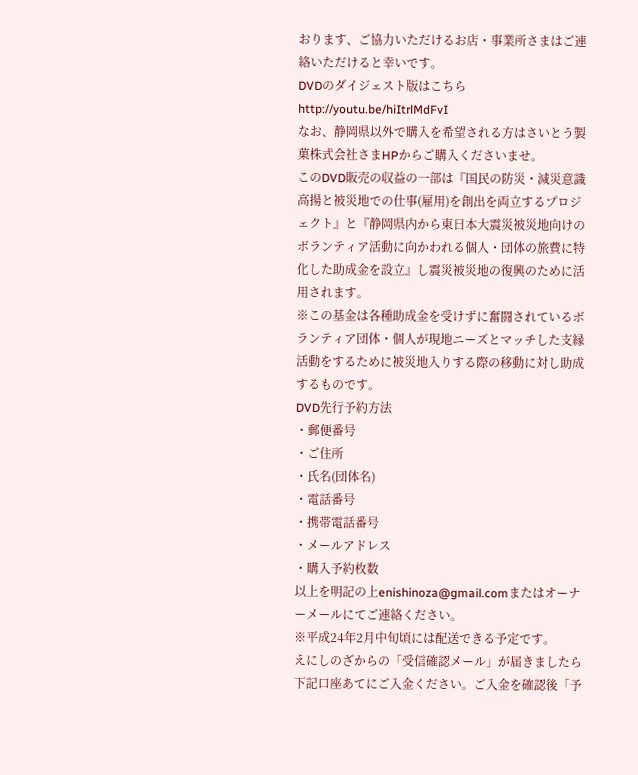おります、ご協力いただけるお店・事業所さまはご連絡いただけると幸いです。
DVDのダイジェスト版はこちらhttp://youtu.be/hiItrlMdFvI
なお、静岡県以外で購入を希望される方はさいとう製菓株式会社さまHPからご購入くださいませ。
このDVD販売の収益の一部は『国民の防災・減災意識高揚と被災地での仕事(雇用)を創出を両立するプロジェクト』と『静岡県内から東日本大震災被災地向けのボランティア活動に向かわれる個人・団体の旅費に特化した助成金を設立』し震災被災地の復興のために活用されます。
※この基金は各種助成金を受けずに奮闘されているボランティア団体・個人が現地ニーズとマッチした支縁活動をするために被災地入りする際の移動に対し助成するものです。
DVD先行予約方法
・郵便番号
・ご住所
・氏名(団体名)
・電話番号
・携帯電話番号
・メールアドレス
・購入予約枚数
以上を明記の上enishinoza@gmail.comまたはオーナーメールにてご連絡ください。
※平成24年2月中旬頃には配送できる予定です。
えにしのざからの「受信確認メール」が届きましたら下記口座あてにご入金ください。ご入金を確認後「予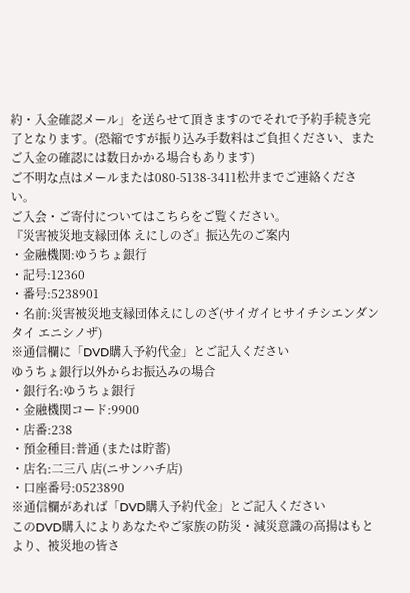約・入金確認メール」を送らせて頂きますのでそれで予約手続き完了となります。(恐縮ですが振り込み手数料はご負担ください、またご入金の確認には数日かかる場合もあります)
ご不明な点はメールまたは080-5138-3411松井までご連絡ください。
ご入会・ご寄付についてはこちらをご覧ください。
『災害被災地支縁団体 えにしのざ』振込先のご案内
・金融機関:ゆうちょ銀行
・記号:12360
・番号:5238901
・名前:災害被災地支縁団体えにしのざ(サイガイヒサイチシエンダンタイ エニシノザ)
※通信欄に「DVD購入予約代金」とご記入ください
ゆうちょ銀行以外からお振込みの場合
・銀行名:ゆうちょ銀行
・金融機関コード:9900
・店番:238
・預金種目:普通 (または貯蓄)
・店名:二三八 店(ニサンハチ店)
・口座番号:0523890
※通信欄があれば「DVD購入予約代金」とご記入ください
このDVD購入によりあなたやご家族の防災・減災意識の高揚はもとより、被災地の皆さ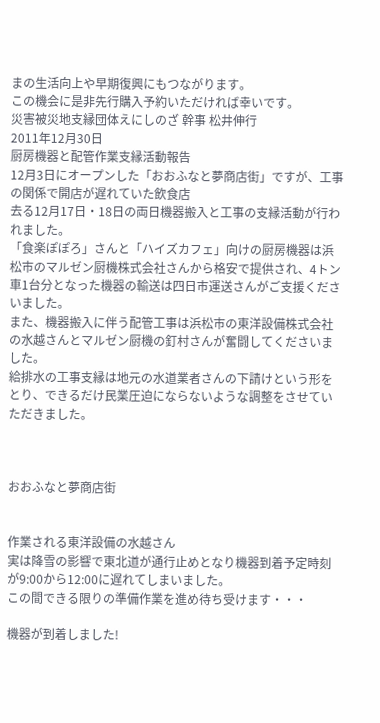まの生活向上や早期復興にもつながります。
この機会に是非先行購入予約いただければ幸いです。
災害被災地支縁団体えにしのざ 幹事 松井伸行
2011年12月30日
厨房機器と配管作業支縁活動報告
12月3日にオープンした「おおふなと夢商店街」ですが、工事の関係で開店が遅れていた飲食店
去る12月17日・18日の両日機器搬入と工事の支縁活動が行われました。
「食楽ぽぽろ」さんと「ハイズカフェ」向けの厨房機器は浜松市のマルゼン厨機株式会社さんから格安で提供され、4トン車1台分となった機器の輸送は四日市運送さんがご支援くださいました。
また、機器搬入に伴う配管工事は浜松市の東洋設備株式会社の水越さんとマルゼン厨機の釘村さんが奮闘してくださいました。
給排水の工事支縁は地元の水道業者さんの下請けという形をとり、できるだけ民業圧迫にならないような調整をさせていただきました。



おおふなと夢商店街


作業される東洋設備の水越さん
実は降雪の影響で東北道が通行止めとなり機器到着予定時刻が9:00から12:00に遅れてしまいました。
この間できる限りの準備作業を進め待ち受けます・・・

機器が到着しました!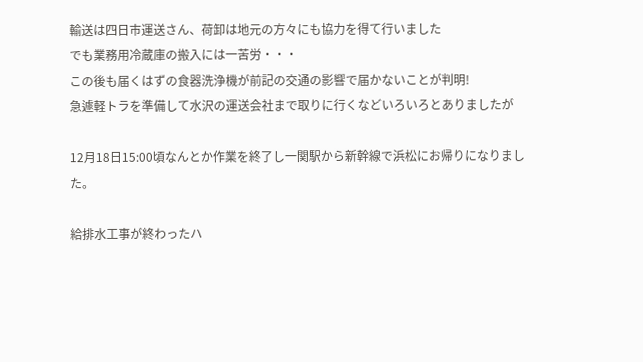輸送は四日市運送さん、荷卸は地元の方々にも協力を得て行いました
でも業務用冷蔵庫の搬入には一苦労・・・
この後も届くはずの食器洗浄機が前記の交通の影響で届かないことが判明!
急遽軽トラを準備して水沢の運送会社まで取りに行くなどいろいろとありましたが

12月18日15:00頃なんとか作業を終了し一関駅から新幹線で浜松にお帰りになりました。

給排水工事が終わったハ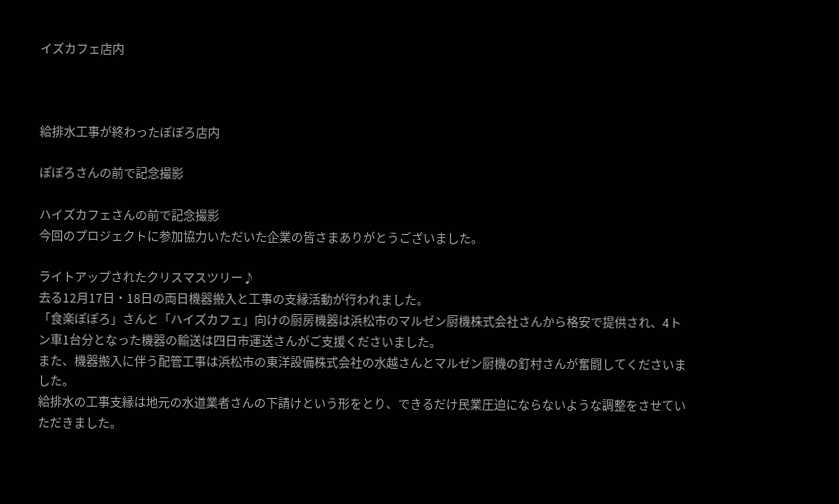イズカフェ店内



給排水工事が終わったぽぽろ店内

ぽぽろさんの前で記念撮影

ハイズカフェさんの前で記念撮影
今回のプロジェクトに参加協力いただいた企業の皆さまありがとうございました。

ライトアップされたクリスマスツリー♪
去る12月17日・18日の両日機器搬入と工事の支縁活動が行われました。
「食楽ぽぽろ」さんと「ハイズカフェ」向けの厨房機器は浜松市のマルゼン厨機株式会社さんから格安で提供され、4トン車1台分となった機器の輸送は四日市運送さんがご支援くださいました。
また、機器搬入に伴う配管工事は浜松市の東洋設備株式会社の水越さんとマルゼン厨機の釘村さんが奮闘してくださいました。
給排水の工事支縁は地元の水道業者さんの下請けという形をとり、できるだけ民業圧迫にならないような調整をさせていただきました。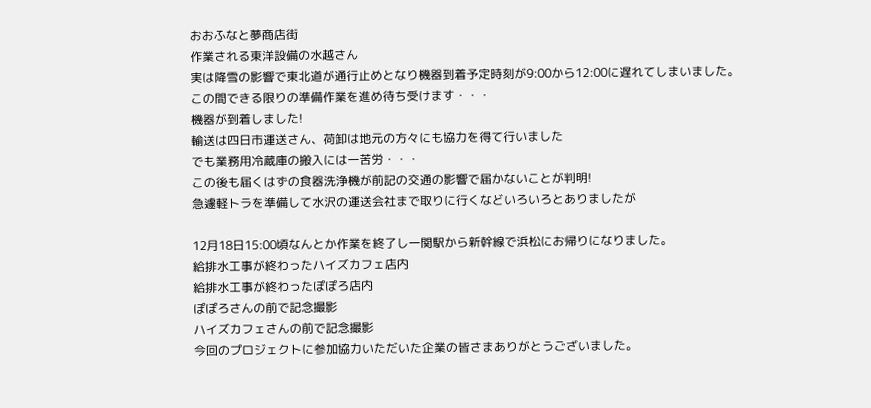おおふなと夢商店街
作業される東洋設備の水越さん
実は降雪の影響で東北道が通行止めとなり機器到着予定時刻が9:00から12:00に遅れてしまいました。
この間できる限りの準備作業を進め待ち受けます・・・
機器が到着しました!
輸送は四日市運送さん、荷卸は地元の方々にも協力を得て行いました
でも業務用冷蔵庫の搬入には一苦労・・・
この後も届くはずの食器洗浄機が前記の交通の影響で届かないことが判明!
急遽軽トラを準備して水沢の運送会社まで取りに行くなどいろいろとありましたが

12月18日15:00頃なんとか作業を終了し一関駅から新幹線で浜松にお帰りになりました。
給排水工事が終わったハイズカフェ店内
給排水工事が終わったぽぽろ店内
ぽぽろさんの前で記念撮影
ハイズカフェさんの前で記念撮影
今回のプロジェクトに参加協力いただいた企業の皆さまありがとうございました。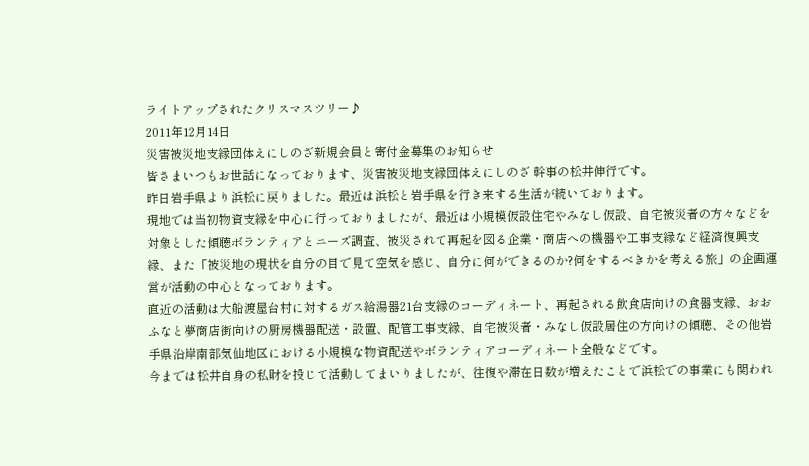ライトアップされたクリスマスツリー♪
2011年12月14日
災害被災地支縁団体えにしのざ新規会員と寄付金募集のお知らせ
皆さまいつもお世話になっております、災害被災地支縁団体えにしのざ 幹事の松井伸行です。
昨日岩手県より浜松に戻りました。最近は浜松と岩手県を行き来する生活が続いております。
現地では当初物資支縁を中心に行っておりましたが、最近は小規模仮設住宅やみなし仮設、自宅被災者の方々などを対象とした傾聴ボランティアとニーズ調査、被災されて再起を図る企業・商店への機器や工事支縁など経済復興支縁、また「被災地の現状を自分の目で見て空気を感じ、自分に何ができるのか?何をするべきかを考える旅」の企画運営が活動の中心となっております。
直近の活動は大船渡屋台村に対するガス給湯器21台支縁のコーディネート、再起される飲食店向けの食器支縁、おおふなと夢商店街向けの厨房機器配送・設置、配管工事支縁、自宅被災者・みなし仮設居住の方向けの傾聴、その他岩手県沿岸南部気仙地区における小規模な物資配送やボランティアコーディネート全般などです。
今までは松井自身の私財を投じて活動してまいりましたが、往復や滞在日数が増えたことで浜松での事業にも関われ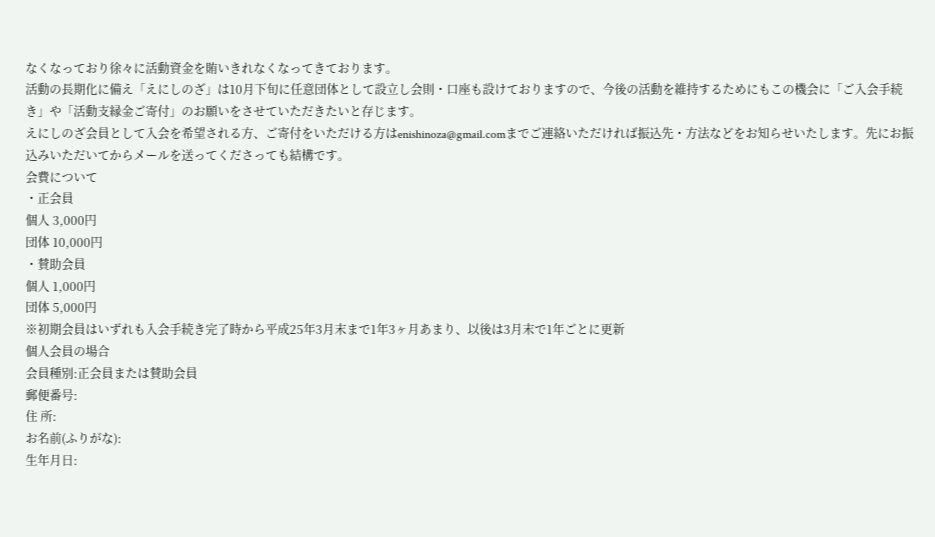なくなっており徐々に活動資金を賄いきれなくなってきております。
活動の長期化に備え「えにしのざ」は10月下旬に任意団体として設立し会則・口座も設けておりますので、今後の活動を維持するためにもこの機会に「ご入会手続き」や「活動支縁金ご寄付」のお願いをさせていただきたいと存じます。
えにしのざ会員として入会を希望される方、ご寄付をいただける方はenishinoza@gmail.comまでご連絡いただければ振込先・方法などをお知らせいたします。先にお振込みいただいてからメールを送ってくださっても結構です。
会費について
・正会員
個人 3,000円
団体 10,000円
・賛助会員
個人 1,000円
団体 5,000円
※初期会員はいずれも入会手続き完了時から平成25年3月末まで1年3ヶ月あまり、以後は3月末で1年ごとに更新
個人会員の場合
会員種別:正会員または賛助会員
郵便番号:
住 所:
お名前(ふりがな):
生年月日: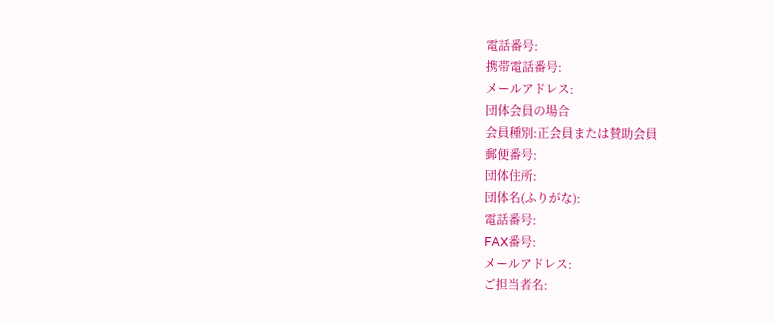電話番号:
携帯電話番号:
メールアドレス:
団体会員の場合
会員種別:正会員または賛助会員
郵便番号:
団体住所:
団体名(ふりがな):
電話番号:
FAX番号:
メールアドレス:
ご担当者名: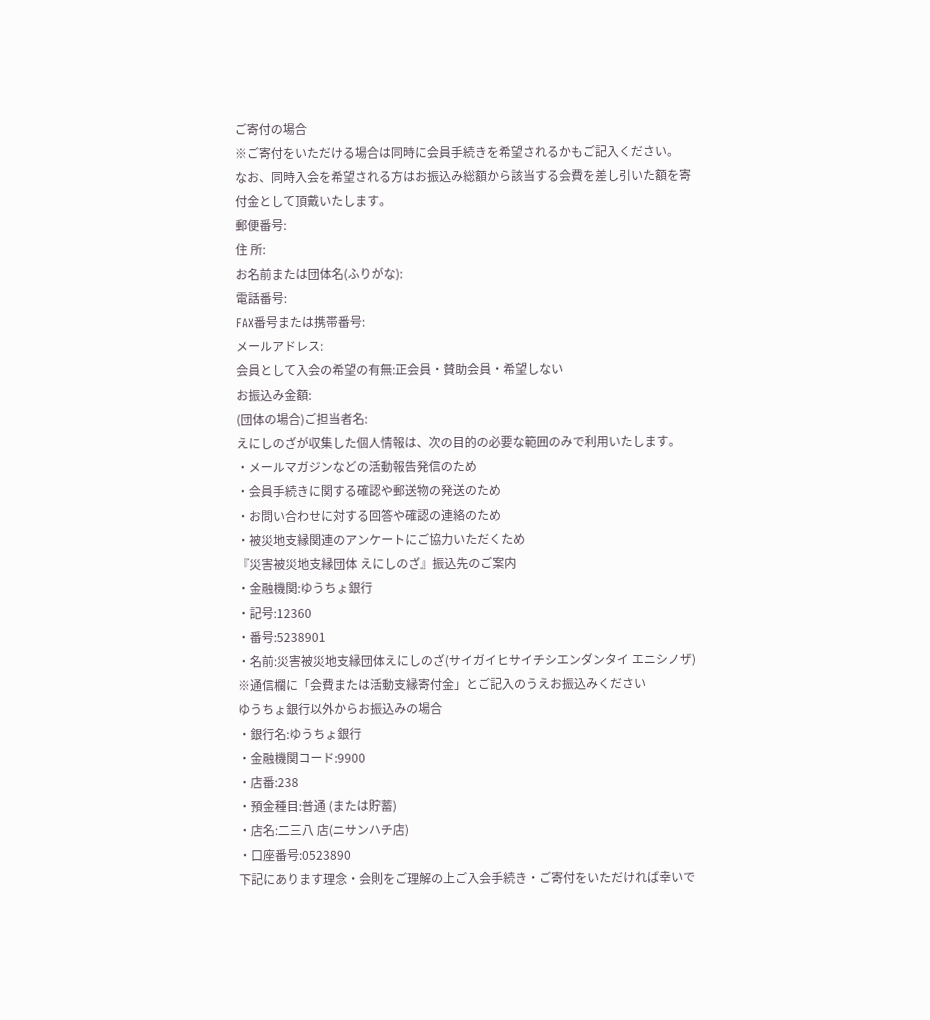ご寄付の場合
※ご寄付をいただける場合は同時に会員手続きを希望されるかもご記入ください。
なお、同時入会を希望される方はお振込み総額から該当する会費を差し引いた額を寄付金として頂戴いたします。
郵便番号:
住 所:
お名前または団体名(ふりがな):
電話番号:
FAX番号または携帯番号:
メールアドレス:
会員として入会の希望の有無:正会員・賛助会員・希望しない
お振込み金額:
(団体の場合)ご担当者名:
えにしのざが収集した個人情報は、次の目的の必要な範囲のみで利用いたします。
・メールマガジンなどの活動報告発信のため
・会員手続きに関する確認や郵送物の発送のため
・お問い合わせに対する回答や確認の連絡のため
・被災地支縁関連のアンケートにご協力いただくため
『災害被災地支縁団体 えにしのざ』振込先のご案内
・金融機関:ゆうちょ銀行
・記号:12360
・番号:5238901
・名前:災害被災地支縁団体えにしのざ(サイガイヒサイチシエンダンタイ エニシノザ)
※通信欄に「会費または活動支縁寄付金」とご記入のうえお振込みください
ゆうちょ銀行以外からお振込みの場合
・銀行名:ゆうちょ銀行
・金融機関コード:9900
・店番:238
・預金種目:普通 (または貯蓄)
・店名:二三八 店(ニサンハチ店)
・口座番号:0523890
下記にあります理念・会則をご理解の上ご入会手続き・ご寄付をいただければ幸いで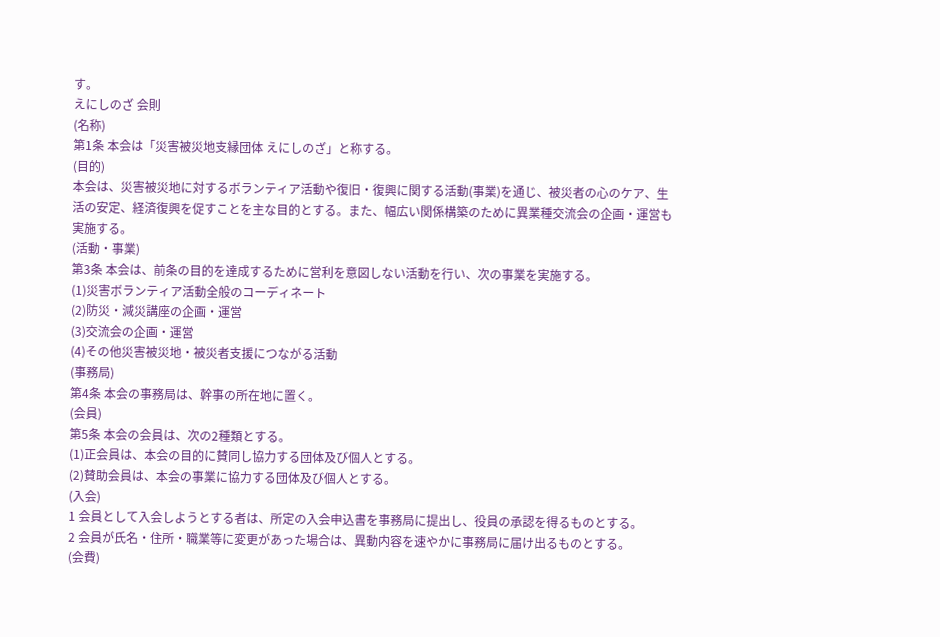す。
えにしのざ 会則
(名称)
第1条 本会は「災害被災地支縁団体 えにしのざ」と称する。
(目的)
本会は、災害被災地に対するボランティア活動や復旧・復興に関する活動(事業)を通じ、被災者の心のケア、生活の安定、経済復興を促すことを主な目的とする。また、幅広い関係構築のために異業種交流会の企画・運営も実施する。
(活動・事業)
第3条 本会は、前条の目的を達成するために営利を意図しない活動を行い、次の事業を実施する。
(1)災害ボランティア活動全般のコーディネート
(2)防災・減災講座の企画・運営
(3)交流会の企画・運営
(4)その他災害被災地・被災者支援につながる活動
(事務局)
第4条 本会の事務局は、幹事の所在地に置く。
(会員)
第5条 本会の会員は、次の2種類とする。
(1)正会員は、本会の目的に賛同し協力する団体及び個人とする。
(2)賛助会員は、本会の事業に協力する団体及び個人とする。
(入会)
1 会員として入会しようとする者は、所定の入会申込書を事務局に提出し、役員の承認を得るものとする。
2 会員が氏名・住所・職業等に変更があった場合は、異動内容を速やかに事務局に届け出るものとする。
(会費)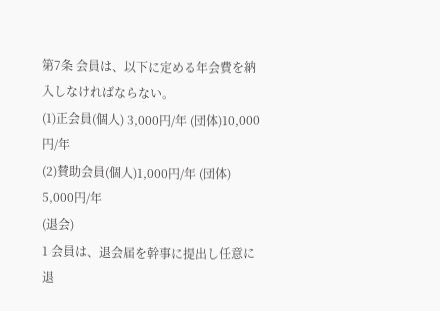第7条 会員は、以下に定める年会費を納入しなければならない。
(1)正会員(個人) 3,000円/年 (団体)10,000円/年
(2)賛助会員(個人)1,000円/年 (団体) 5,000円/年
(退会)
1 会員は、退会届を幹事に提出し任意に退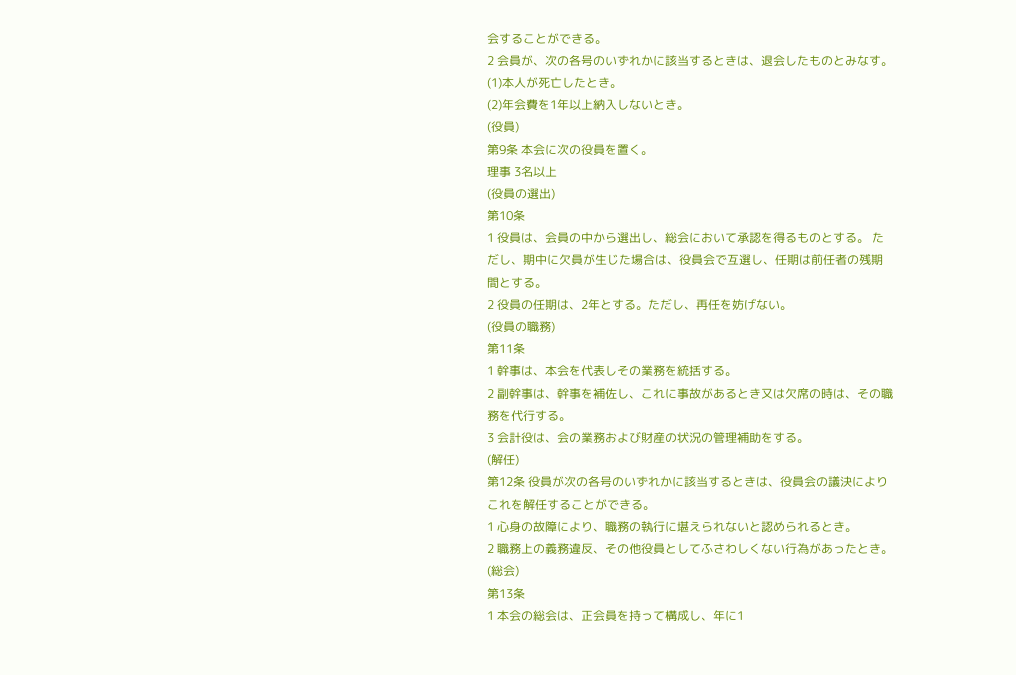会することができる。
2 会員が、次の各号のいずれかに該当するときは、退会したものとみなす。
(1)本人が死亡したとき。
(2)年会費を1年以上納入しないとき。
(役員)
第9条 本会に次の役員を置く。
理事 3名以上
(役員の選出)
第10条
1 役員は、会員の中から選出し、総会において承認を得るものとする。 ただし、期中に欠員が生じた場合は、役員会で互選し、任期は前任者の残期間とする。
2 役員の任期は、2年とする。ただし、再任を妨げない。
(役員の職務)
第11条
1 幹事は、本会を代表しその業務を統括する。
2 副幹事は、幹事を補佐し、これに事故があるとき又は欠席の時は、その職務を代行する。
3 会計役は、会の業務および財産の状況の管理補助をする。
(解任)
第12条 役員が次の各号のいずれかに該当するときは、役員会の議決によりこれを解任することができる。
1 心身の故障により、職務の執行に堪えられないと認められるとき。
2 職務上の義務違反、その他役員としてふさわしくない行為があったとき。
(総会)
第13条
1 本会の総会は、正会員を持って構成し、年に1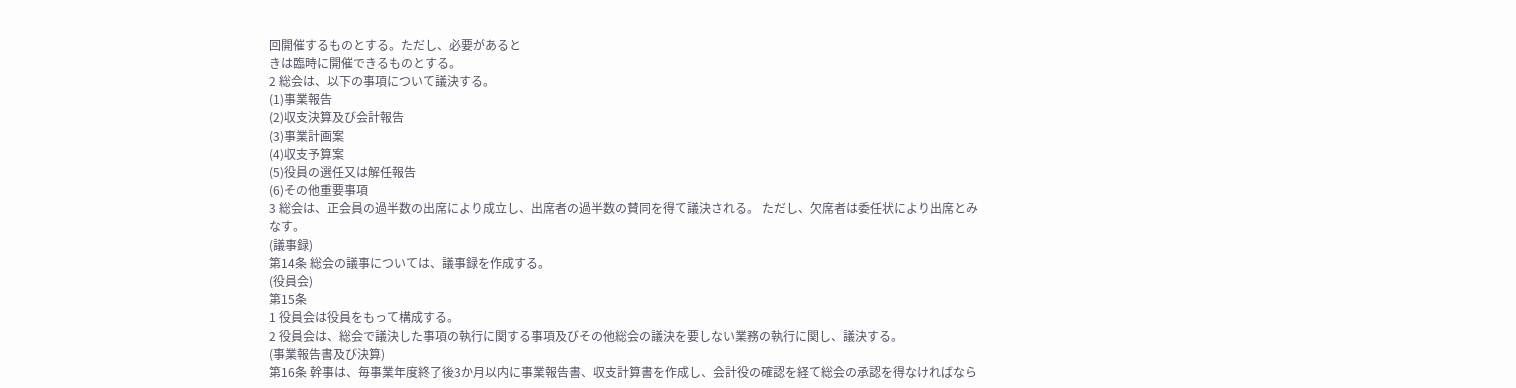回開催するものとする。ただし、必要があると
きは臨時に開催できるものとする。
2 総会は、以下の事項について議決する。
(1)事業報告
(2)収支決算及び会計報告
(3)事業計画案
(4)収支予算案
(5)役員の選任又は解任報告
(6)その他重要事項
3 総会は、正会員の過半数の出席により成立し、出席者の過半数の賛同を得て議決される。 ただし、欠席者は委任状により出席とみなす。
(議事録)
第14条 総会の議事については、議事録を作成する。
(役員会)
第15条
1 役員会は役員をもって構成する。
2 役員会は、総会で議決した事項の執行に関する事項及びその他総会の議決を要しない業務の執行に関し、議決する。
(事業報告書及び決算)
第16条 幹事は、毎事業年度終了後3か月以内に事業報告書、収支計算書を作成し、会計役の確認を経て総会の承認を得なければなら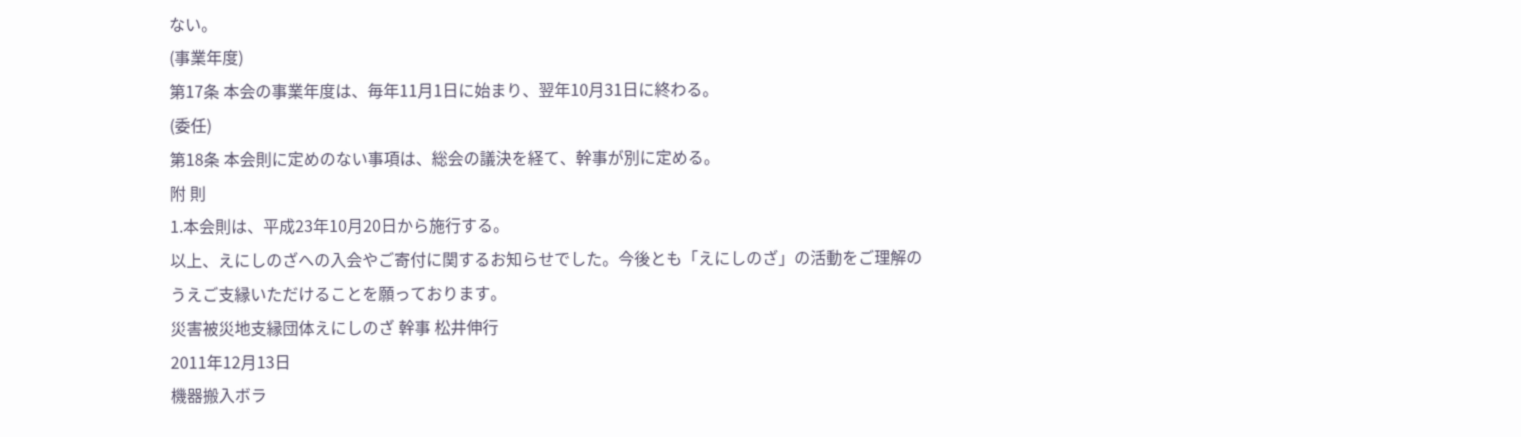ない。
(事業年度)
第17条 本会の事業年度は、毎年11月1日に始まり、翌年10月31日に終わる。
(委任)
第18条 本会則に定めのない事項は、総会の議決を経て、幹事が別に定める。
附 則
1.本会則は、平成23年10月20日から施行する。
以上、えにしのざへの入会やご寄付に関するお知らせでした。今後とも「えにしのざ」の活動をご理解のうえご支縁いただけることを願っております。
災害被災地支縁団体えにしのざ 幹事 松井伸行
2011年12月13日
機器搬入ボラ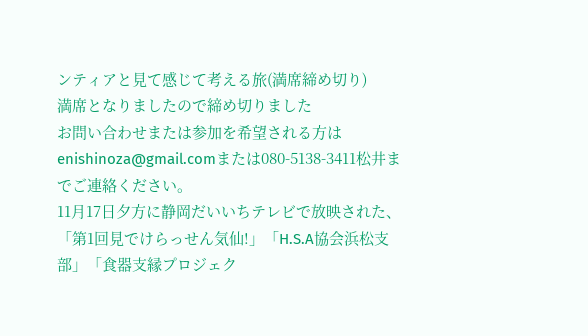ンティアと見て感じて考える旅(満席締め切り)
満席となりましたので締め切りました
お問い合わせまたは参加を希望される方はenishinoza@gmail.comまたは080-5138-3411松井までご連絡ください。
11月17日夕方に静岡だいいちテレビで放映された、「第1回見でけらっせん気仙!」「H.S.A協会浜松支部」「食器支縁プロジェク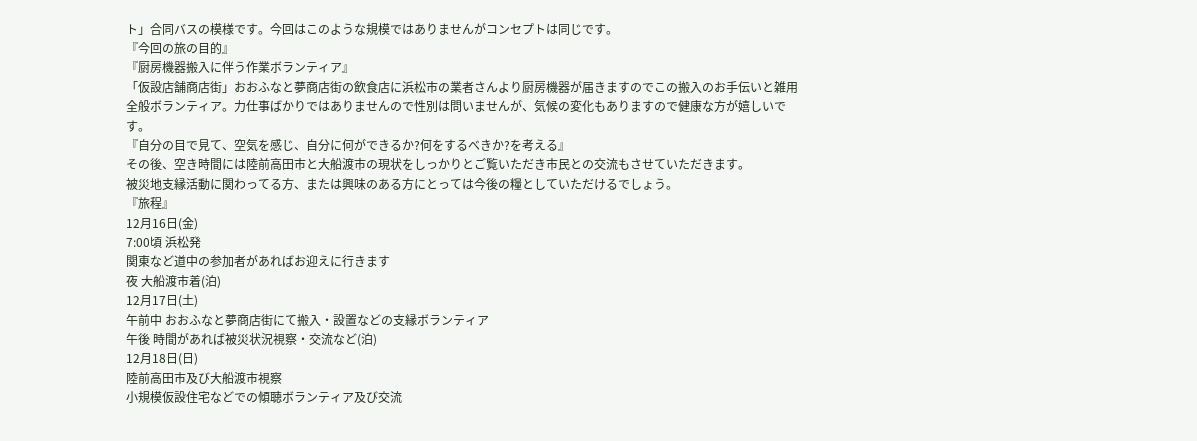ト」合同バスの模様です。今回はこのような規模ではありませんがコンセプトは同じです。
『今回の旅の目的』
『厨房機器搬入に伴う作業ボランティア』
「仮設店舗商店街」おおふなと夢商店街の飲食店に浜松市の業者さんより厨房機器が届きますのでこの搬入のお手伝いと雑用全般ボランティア。力仕事ばかりではありませんので性別は問いませんが、気候の変化もありますので健康な方が嬉しいです。
『自分の目で見て、空気を感じ、自分に何ができるか?何をするべきか?を考える』
その後、空き時間には陸前高田市と大船渡市の現状をしっかりとご覧いただき市民との交流もさせていただきます。
被災地支縁活動に関わってる方、または興味のある方にとっては今後の糧としていただけるでしょう。
『旅程』
12月16日(金)
7:00頃 浜松発
関東など道中の参加者があればお迎えに行きます
夜 大船渡市着(泊)
12月17日(土)
午前中 おおふなと夢商店街にて搬入・設置などの支縁ボランティア
午後 時間があれば被災状況視察・交流など(泊)
12月18日(日)
陸前高田市及び大船渡市視察
小規模仮設住宅などでの傾聴ボランティア及び交流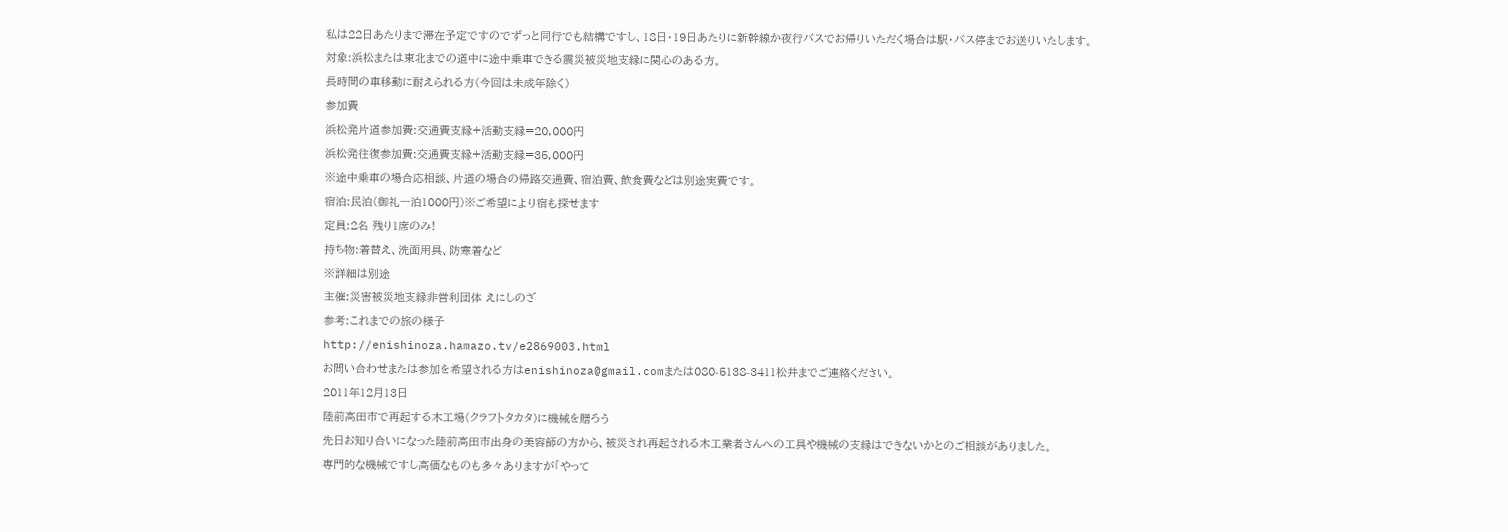私は22日あたりまで滞在予定ですのでずっと同行でも結構ですし、18日・19日あたりに新幹線か夜行バスでお帰りいただく場合は駅・バス停までお送りいたします。
対象:浜松または東北までの道中に途中乗車できる震災被災地支縁に関心のある方。
長時間の車移動に耐えられる方(今回は未成年除く)
参加費
浜松発片道参加費:交通費支縁+活動支縁=20,000円
浜松発往復参加費:交通費支縁+活動支縁=35,000円
※途中乗車の場合応相談、片道の場合の帰路交通費、宿泊費、飲食費などは別途実費です。
宿泊:民泊(御礼一泊1000円)※ご希望により宿も探せます
定員:2名 残り1席のみ!
持ち物:着替え、洗面用具、防寒着など
※詳細は別途
主催:災害被災地支縁非営利団体 えにしのざ
参考:これまでの旅の様子
http://enishinoza.hamazo.tv/e2869003.html
お問い合わせまたは参加を希望される方はenishinoza@gmail.comまたは080-5138-3411松井までご連絡ください。
2011年12月13日
陸前高田市で再起する木工場(クラフトタカタ)に機械を贈ろう
先日お知り合いになった陸前高田市出身の美容師の方から、被災され再起される木工業者さんへの工具や機械の支縁はできないかとのご相談がありました。
専門的な機械ですし高価なものも多々ありますが「やって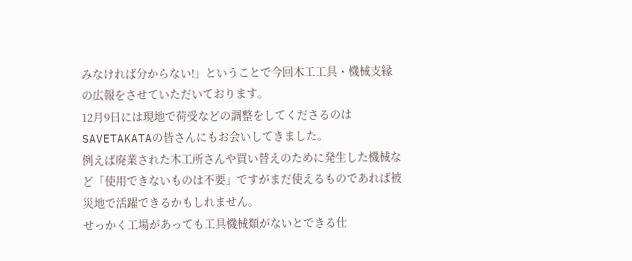みなければ分からない!」ということで今回木工工具・機械支縁の広報をさせていただいております。
12月9日には現地で荷受などの調整をしてくださるのはSAVETAKATAの皆さんにもお会いしてきました。
例えば廃業された木工所さんや買い替えのために発生した機械など「使用できないものは不要」ですがまだ使えるものであれば被災地で活躍できるかもしれません。
せっかく工場があっても工具機械類がないとできる仕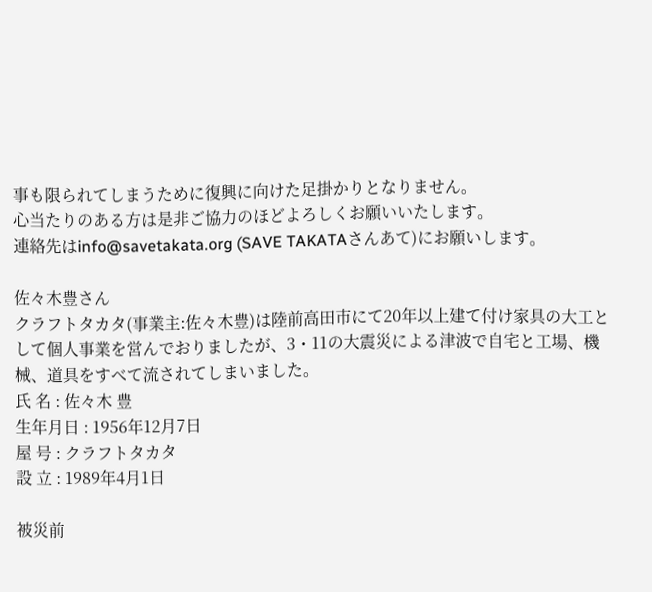事も限られてしまうために復興に向けた足掛かりとなりません。
心当たりのある方は是非ご協力のほどよろしくお願いいたします。
連絡先はinfo@savetakata.org (SAVE TAKATAさんあて)にお願いします。

佐々木豊さん
クラフトタカタ(事業主:佐々木豊)は陸前高田市にて20年以上建て付け家具の大工として個人事業を営んでおりましたが、3・11の大震災による津波で自宅と工場、機械、道具をすべて流されてしまいました。
氏 名 : 佐々木 豊
生年月日 : 1956年12月7日
屋 号 : クラフトタカタ
設 立 : 1989年4月1日

被災前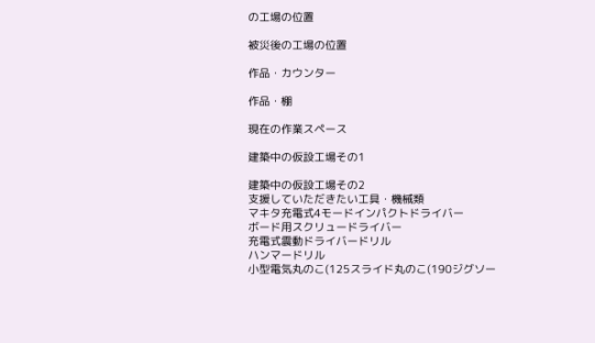の工場の位置

被災後の工場の位置

作品・カウンター

作品・棚

現在の作業スペース

建築中の仮設工場その1

建築中の仮設工場その2
支援していただきたい工具・機械類
マキタ充電式4モードインパクトドライバー
ボード用スクリュードライバー
充電式震動ドライバードリル
ハンマードリル
小型電気丸のこ(125スライド丸のこ(190ジグソー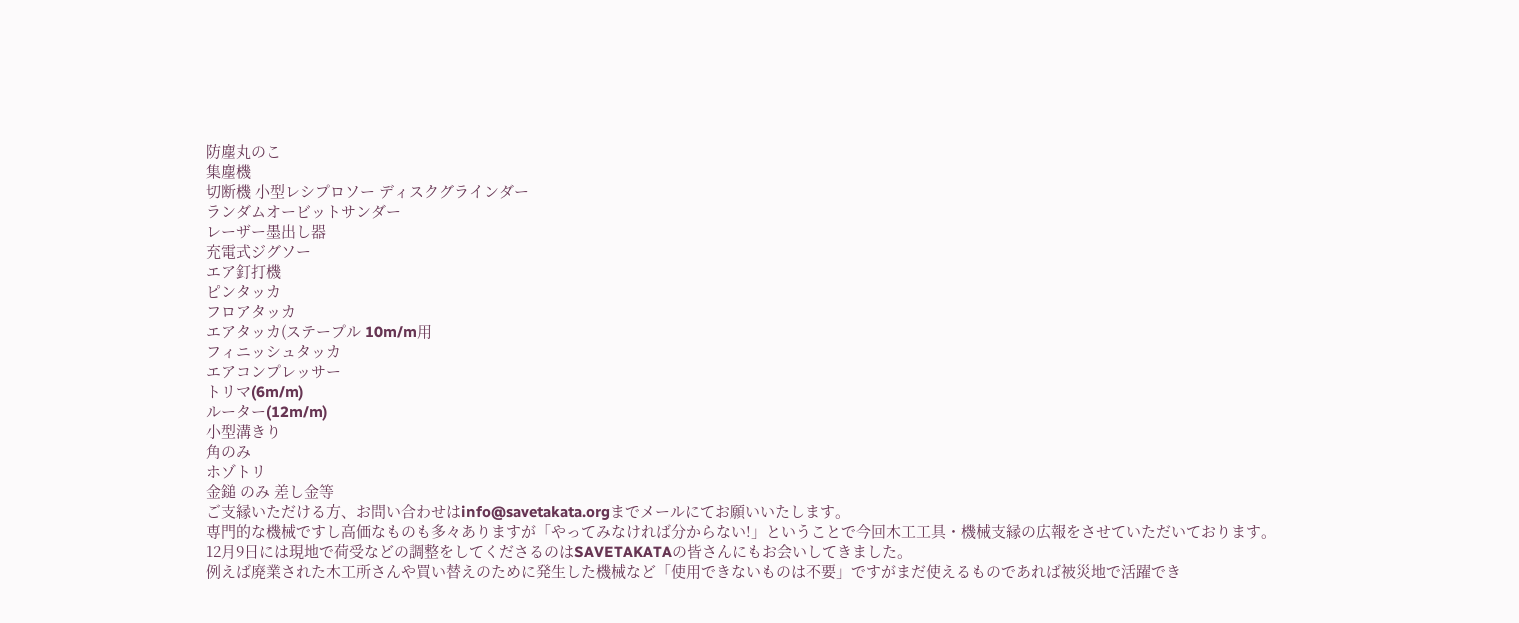防塵丸のこ
集塵機
切断機 小型レシプロソー ディスクグラインダー
ランダムオービットサンダー
レーザー墨出し器
充電式ジグソー
エア釘打機
ピンタッカ
フロアタッカ
エアタッカ(ステープル 10m/m用
フィニッシュタッカ
エアコンプレッサー
トリマ(6m/m)
ルーター(12m/m)
小型溝きり
角のみ
ホゾトリ
金鎚 のみ 差し金等
ご支縁いただける方、お問い合わせはinfo@savetakata.orgまでメールにてお願いいたします。
専門的な機械ですし高価なものも多々ありますが「やってみなければ分からない!」ということで今回木工工具・機械支縁の広報をさせていただいております。
12月9日には現地で荷受などの調整をしてくださるのはSAVETAKATAの皆さんにもお会いしてきました。
例えば廃業された木工所さんや買い替えのために発生した機械など「使用できないものは不要」ですがまだ使えるものであれば被災地で活躍でき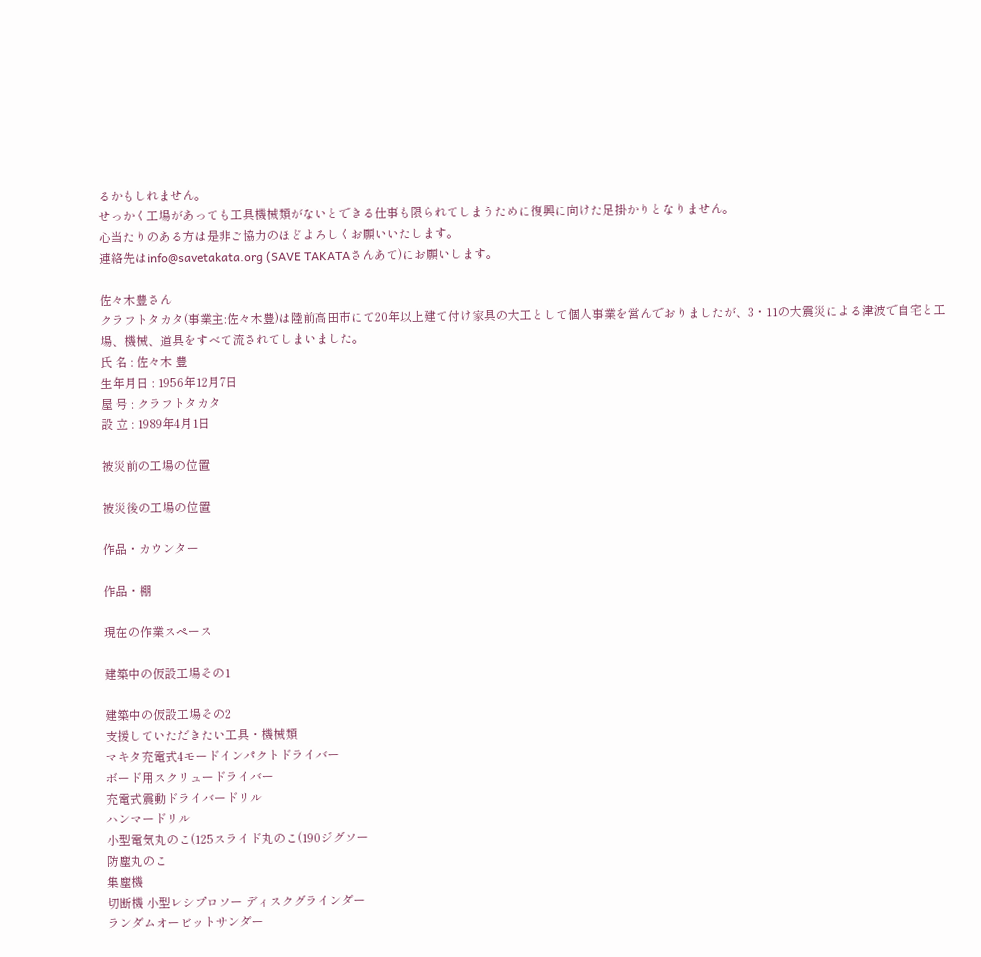るかもしれません。
せっかく工場があっても工具機械類がないとできる仕事も限られてしまうために復興に向けた足掛かりとなりません。
心当たりのある方は是非ご協力のほどよろしくお願いいたします。
連絡先はinfo@savetakata.org (SAVE TAKATAさんあて)にお願いします。

佐々木豊さん
クラフトタカタ(事業主:佐々木豊)は陸前高田市にて20年以上建て付け家具の大工として個人事業を営んでおりましたが、3・11の大震災による津波で自宅と工場、機械、道具をすべて流されてしまいました。
氏 名 : 佐々木 豊
生年月日 : 1956年12月7日
屋 号 : クラフトタカタ
設 立 : 1989年4月1日

被災前の工場の位置

被災後の工場の位置

作品・カウンター

作品・棚

現在の作業スペース

建築中の仮設工場その1

建築中の仮設工場その2
支援していただきたい工具・機械類
マキタ充電式4モードインパクトドライバー
ボード用スクリュードライバー
充電式震動ドライバードリル
ハンマードリル
小型電気丸のこ(125スライド丸のこ(190ジグソー
防塵丸のこ
集塵機
切断機 小型レシプロソー ディスクグラインダー
ランダムオービットサンダー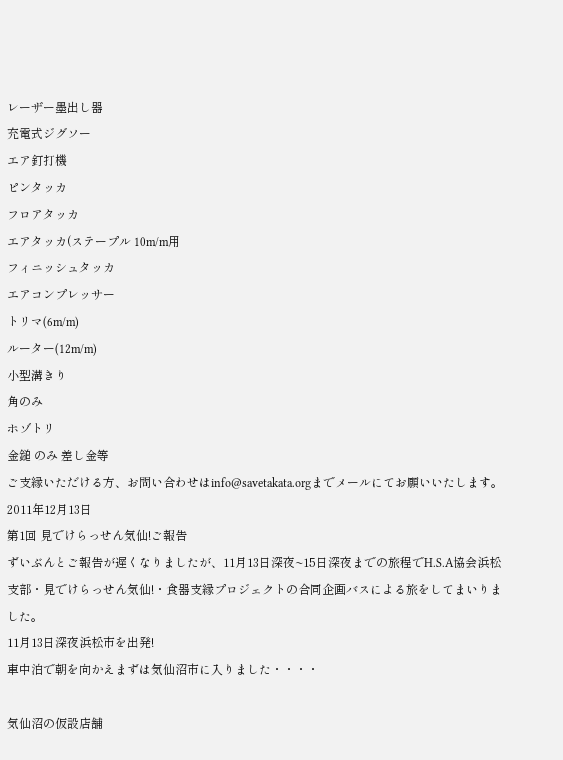レーザー墨出し器
充電式ジグソー
エア釘打機
ピンタッカ
フロアタッカ
エアタッカ(ステープル 10m/m用
フィニッシュタッカ
エアコンプレッサー
トリマ(6m/m)
ルーター(12m/m)
小型溝きり
角のみ
ホゾトリ
金鎚 のみ 差し金等
ご支縁いただける方、お問い合わせはinfo@savetakata.orgまでメールにてお願いいたします。
2011年12月13日
第1回 見でけらっせん気仙!ご報告
ずいぶんとご報告が遅くなりましたが、11月13日深夜~15日深夜までの旅程でH.S.A協会浜松支部・見でけらっせん気仙!・食器支縁プロジェクトの合同企画バスによる旅をしてまいりました。
11月13日深夜浜松市を出発!
車中泊で朝を向かえまずは気仙沼市に入りました・・・・

気仙沼の仮設店舗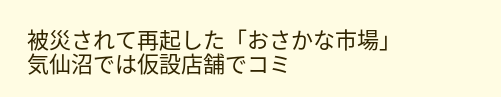被災されて再起した「おさかな市場」
気仙沼では仮設店舗でコミ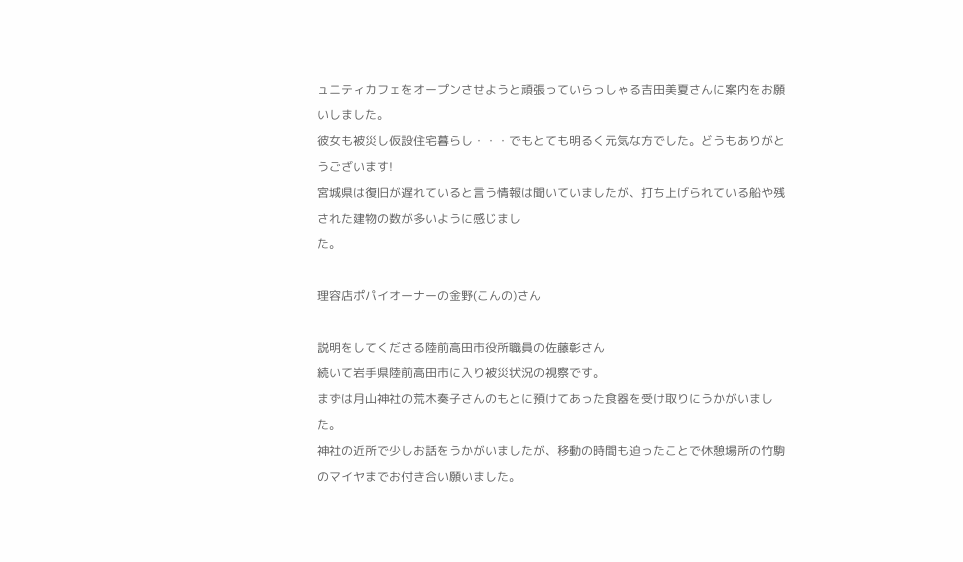ュニティカフェをオープンさせようと頑張っていらっしゃる吉田美夏さんに案内をお願いしました。
彼女も被災し仮設住宅暮らし・・・でもとても明るく元気な方でした。どうもありがとうございます!
宮城県は復旧が遅れていると言う情報は聞いていましたが、打ち上げられている船や残された建物の数が多いように感じまし
た。

理容店ポパイオーナーの金野(こんの)さん

説明をしてくださる陸前高田市役所職員の佐藤彰さん
続いて岩手県陸前高田市に入り被災状況の視察です。
まずは月山神社の荒木奏子さんのもとに預けてあった食器を受け取りにうかがいました。
神社の近所で少しお話をうかがいましたが、移動の時間も迫ったことで休憩場所の竹駒のマイヤまでお付き合い願いました。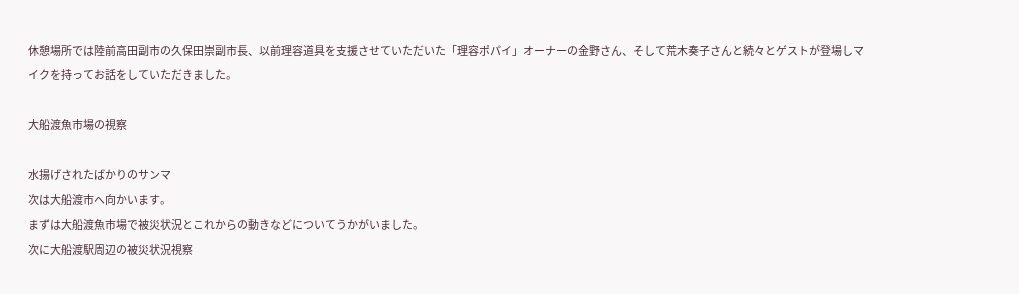休憩場所では陸前高田副市の久保田崇副市長、以前理容道具を支援させていただいた「理容ポパイ」オーナーの金野さん、そして荒木奏子さんと続々とゲストが登場しマイクを持ってお話をしていただきました。

大船渡魚市場の視察

水揚げされたばかりのサンマ
次は大船渡市へ向かいます。
まずは大船渡魚市場で被災状況とこれからの動きなどについてうかがいました。
次に大船渡駅周辺の被災状況視察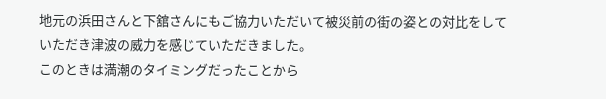地元の浜田さんと下舘さんにもご協力いただいて被災前の街の姿との対比をしていただき津波の威力を感じていただきました。
このときは満潮のタイミングだったことから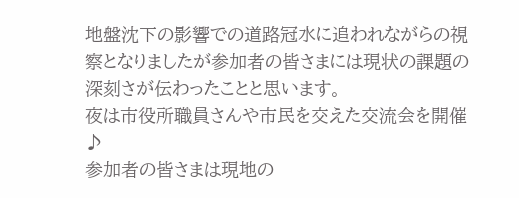地盤沈下の影響での道路冠水に追われながらの視察となりましたが参加者の皆さまには現状の課題の深刻さが伝わったことと思います。
夜は市役所職員さんや市民を交えた交流会を開催♪
参加者の皆さまは現地の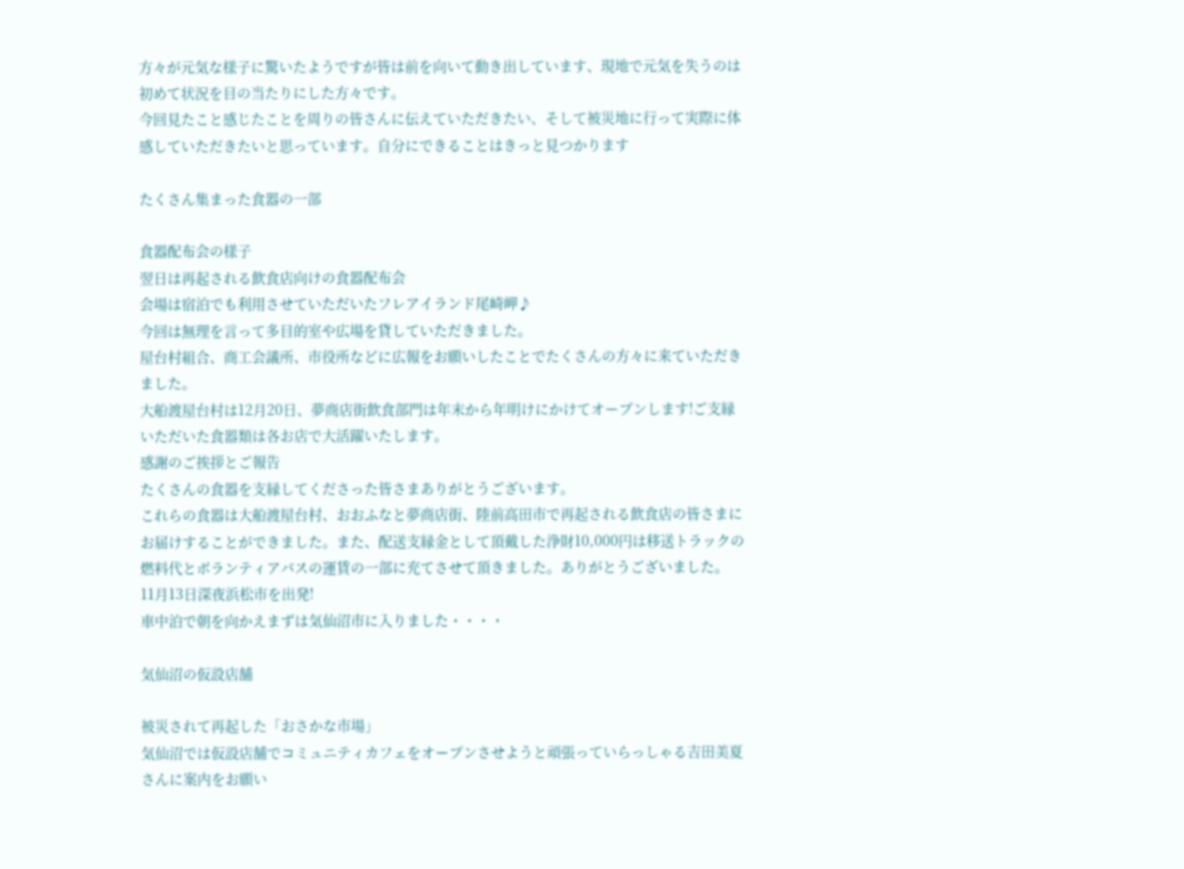方々が元気な様子に驚いたようですが皆は前を向いて動き出しています、現地で元気を失うのは初めて状況を目の当たりにした方々です。
今回見たこと感じたことを周りの皆さんに伝えていただきたい、そして被災地に行って実際に体感していただきたいと思っています。自分にできることはきっと見つかります

たくさん集まった食器の一部

食器配布会の様子
翌日は再起される飲食店向けの食器配布会
会場は宿泊でも利用させていただいたフレアイランド尾崎岬♪
今回は無理を言って多目的室や広場を貸していただきました。
屋台村組合、商工会議所、市役所などに広報をお願いしたことでたくさんの方々に来ていただきました。
大船渡屋台村は12月20日、夢商店街飲食部門は年末から年明けにかけてオープンします!ご支縁いただいた食器類は各お店で大活躍いたします。
感謝のご挨拶とご報告
たくさんの食器を支縁してくださった皆さまありがとうございます。
これらの食器は大船渡屋台村、おおふなと夢商店街、陸前高田市で再起される飲食店の皆さまにお届けすることができました。また、配送支縁金として頂戴した浄財10,000円は移送トラックの燃料代とボランティアバスの運賃の一部に充てさせて頂きました。ありがとうございました。
11月13日深夜浜松市を出発!
車中泊で朝を向かえまずは気仙沼市に入りました・・・・

気仙沼の仮設店舗

被災されて再起した「おさかな市場」
気仙沼では仮設店舗でコミュニティカフェをオープンさせようと頑張っていらっしゃる吉田美夏さんに案内をお願い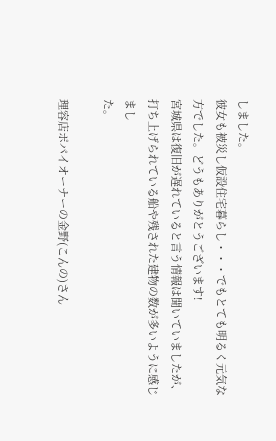しました。
彼女も被災し仮設住宅暮らし・・・でもとても明るく元気な方でした。どうもありがとうございます!
宮城県は復旧が遅れていると言う情報は聞いていましたが、打ち上げられている船や残された建物の数が多いように感じまし
た。

理容店ポパイオーナーの金野(こんの)さん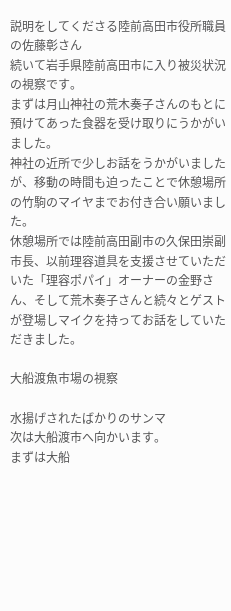説明をしてくださる陸前高田市役所職員の佐藤彰さん
続いて岩手県陸前高田市に入り被災状況の視察です。
まずは月山神社の荒木奏子さんのもとに預けてあった食器を受け取りにうかがいました。
神社の近所で少しお話をうかがいましたが、移動の時間も迫ったことで休憩場所の竹駒のマイヤまでお付き合い願いました。
休憩場所では陸前高田副市の久保田崇副市長、以前理容道具を支援させていただいた「理容ポパイ」オーナーの金野さん、そして荒木奏子さんと続々とゲストが登場しマイクを持ってお話をしていただきました。

大船渡魚市場の視察

水揚げされたばかりのサンマ
次は大船渡市へ向かいます。
まずは大船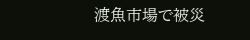渡魚市場で被災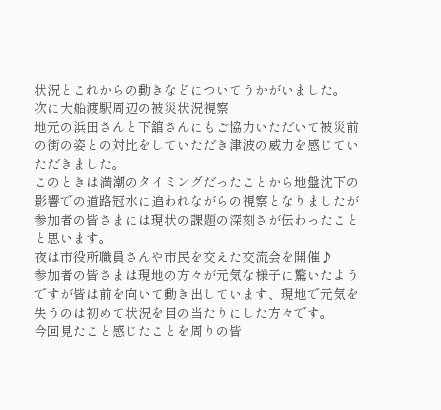状況とこれからの動きなどについてうかがいました。
次に大船渡駅周辺の被災状況視察
地元の浜田さんと下舘さんにもご協力いただいて被災前の街の姿との対比をしていただき津波の威力を感じていただきました。
このときは満潮のタイミングだったことから地盤沈下の影響での道路冠水に追われながらの視察となりましたが参加者の皆さまには現状の課題の深刻さが伝わったことと思います。
夜は市役所職員さんや市民を交えた交流会を開催♪
参加者の皆さまは現地の方々が元気な様子に驚いたようですが皆は前を向いて動き出しています、現地で元気を失うのは初めて状況を目の当たりにした方々です。
今回見たこと感じたことを周りの皆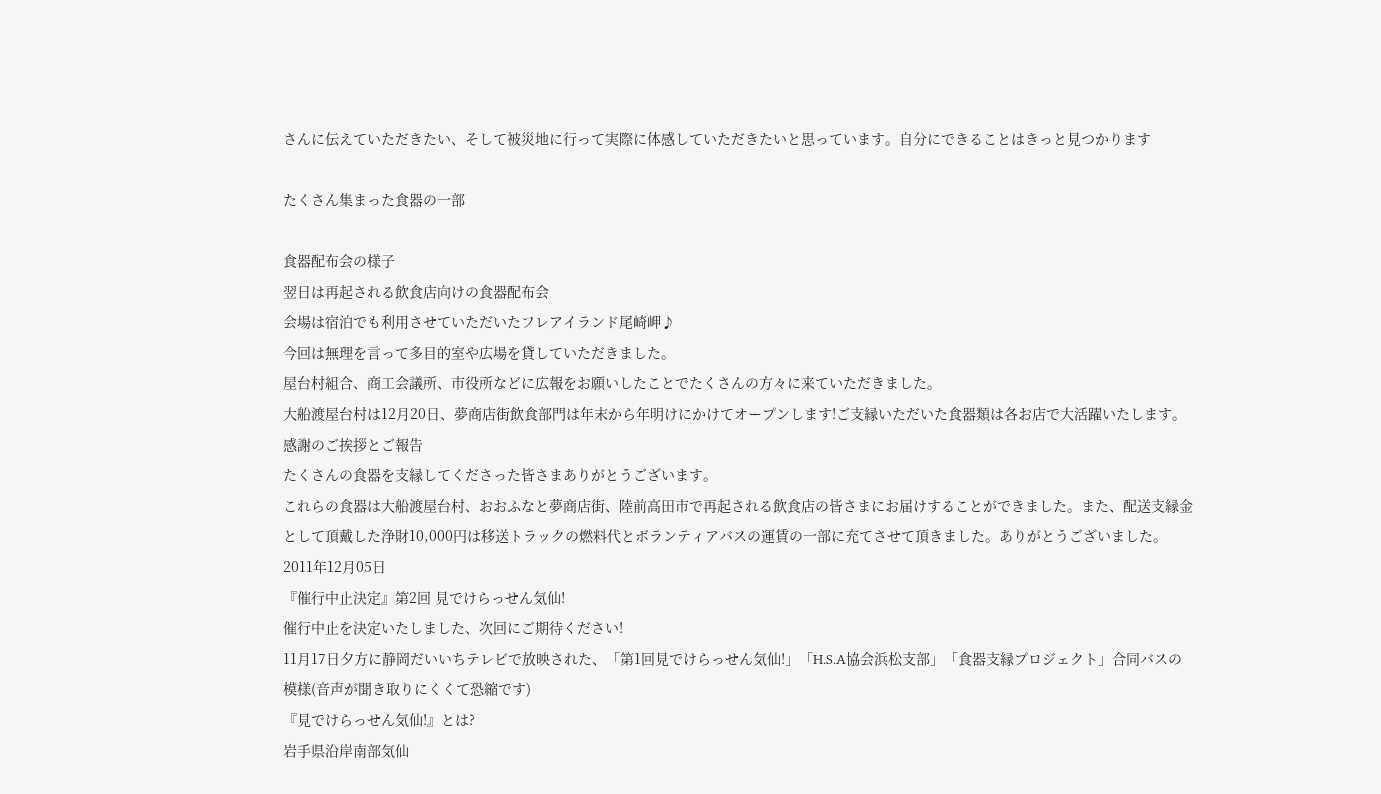さんに伝えていただきたい、そして被災地に行って実際に体感していただきたいと思っています。自分にできることはきっと見つかります

たくさん集まった食器の一部

食器配布会の様子
翌日は再起される飲食店向けの食器配布会
会場は宿泊でも利用させていただいたフレアイランド尾崎岬♪
今回は無理を言って多目的室や広場を貸していただきました。
屋台村組合、商工会議所、市役所などに広報をお願いしたことでたくさんの方々に来ていただきました。
大船渡屋台村は12月20日、夢商店街飲食部門は年末から年明けにかけてオープンします!ご支縁いただいた食器類は各お店で大活躍いたします。
感謝のご挨拶とご報告
たくさんの食器を支縁してくださった皆さまありがとうございます。
これらの食器は大船渡屋台村、おおふなと夢商店街、陸前高田市で再起される飲食店の皆さまにお届けすることができました。また、配送支縁金として頂戴した浄財10,000円は移送トラックの燃料代とボランティアバスの運賃の一部に充てさせて頂きました。ありがとうございました。
2011年12月05日
『催行中止決定』第2回 見でけらっせん気仙!
催行中止を決定いたしました、次回にご期待ください!
11月17日夕方に静岡だいいちテレビで放映された、「第1回見でけらっせん気仙!」「H.S.A協会浜松支部」「食器支縁プロジェクト」合同バスの模様(音声が聞き取りにくくて恐縮です)
『見でけらっせん気仙!』とは?
岩手県沿岸南部気仙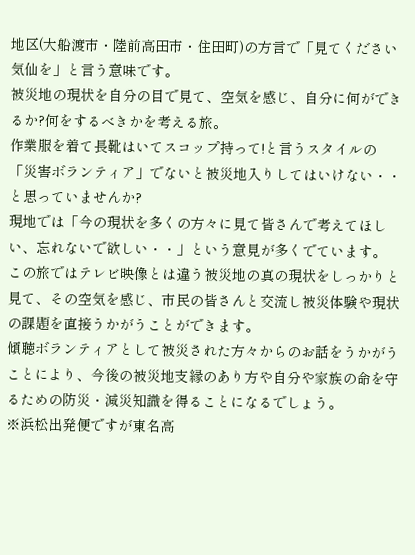地区(大船渡市・陸前高田市・住田町)の方言で「見てください気仙を」と言う意味です。
被災地の現状を自分の目で見て、空気を感じ、自分に何ができるか?何をするべきかを考える旅。
作業服を着て長靴はいてスコップ持って!と言うスタイルの「災害ボランティア」でないと被災地入りしてはいけない・・と思っていませんか?
現地では「今の現状を多くの方々に見て皆さんで考えてほしい、忘れないで欲しい・・」という意見が多くでています。
この旅ではテレビ映像とは違う被災地の真の現状をしっかりと見て、その空気を感じ、市民の皆さんと交流し被災体験や現状の課題を直接うかがうことができます。
傾聴ボランティアとして被災された方々からのお話をうかがうことにより、今後の被災地支縁のあり方や自分や家族の命を守るための防災・減災知識を得ることになるでしょう。
※浜松出発便ですが東名高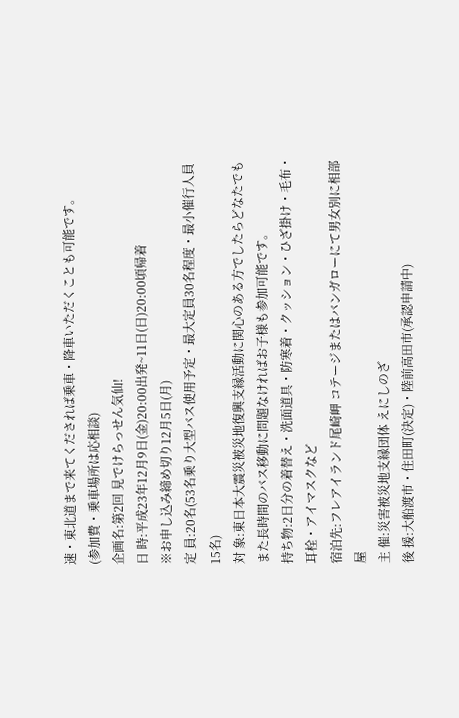速・東北道まで来てくだされば乗車・降車いただくことも可能です。
(参加費・乗車場所は応相談)
企画名:第2回 見でけらっせん気仙!
日 時:平成23年12月9日(金)20:00出発~11日(日)20:00頃帰着
※お申し込み締め切り12月5日(月)
定 員:20名(53名乗り大型バス使用予定・最大定員30名程度・最小催行人員15名)
対 象:東日本大震災被災地復興支縁活動に関心のある方でしたらどなたでも
また長時間のバス移動に問題なければお子様も参加可能です。
持ち物:2日分の着替え・洗面道具・防寒着・クッション・ひざ掛け・毛布・耳栓・アイマスクなど
宿泊先:フレアイランド尾崎岬 コテージまたはバンガローにて男女別に相部屋
主 催:災害被災地支縁団体 えにしのざ
後 援:大船渡市・住田町(決定)・陸前高田市(承認申請中)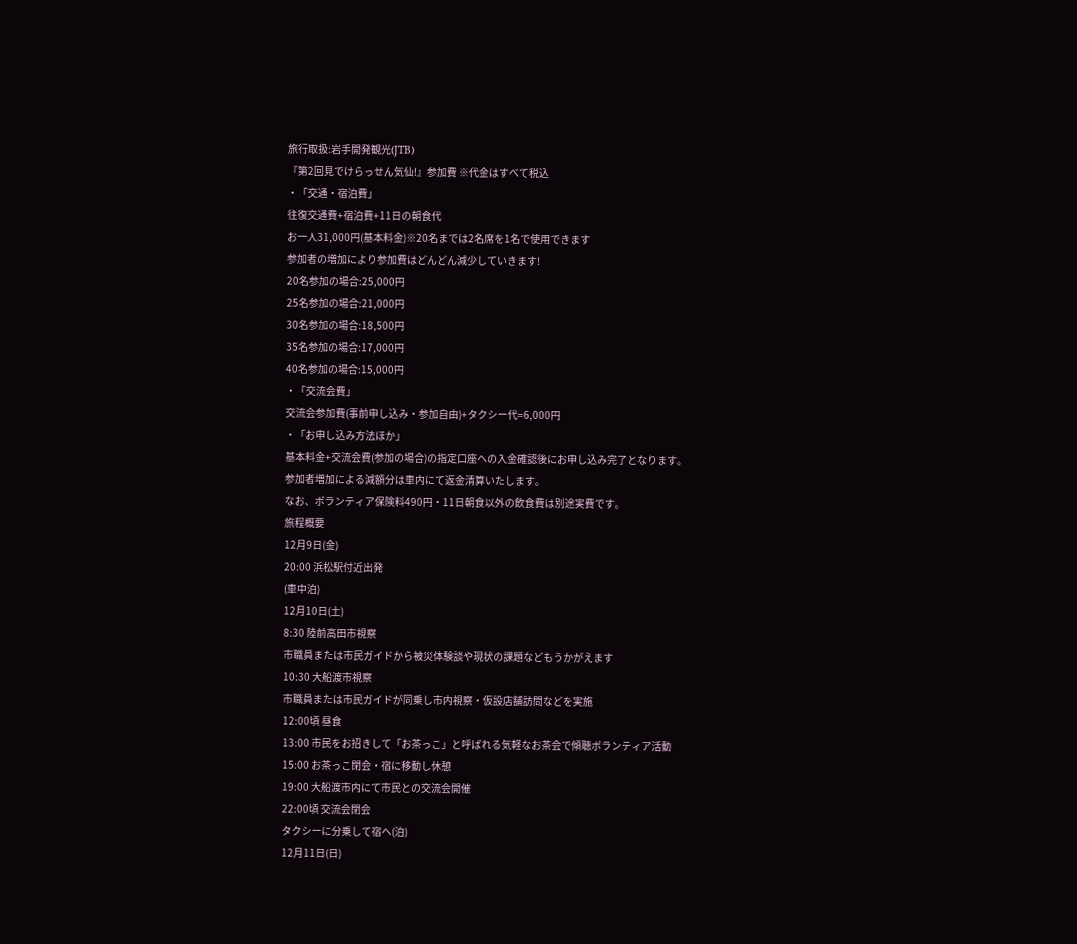旅行取扱:岩手開発観光(JTB)
『第2回見でけらっせん気仙!』参加費 ※代金はすべて税込
・「交通・宿泊費」
往復交通費+宿泊費+11日の朝食代
お一人31,000円(基本料金)※20名までは2名席を1名で使用できます
参加者の増加により参加費はどんどん減少していきます!
20名参加の場合:25,000円
25名参加の場合:21,000円
30名参加の場合:18,500円
35名参加の場合:17,000円
40名参加の場合:15,000円
・「交流会費」
交流会参加費(事前申し込み・参加自由)+タクシー代=6,000円
・「お申し込み方法ほか」
基本料金+交流会費(参加の場合)の指定口座への入金確認後にお申し込み完了となります。
参加者増加による減額分は車内にて返金清算いたします。
なお、ボランティア保険料490円・11日朝食以外の飲食費は別途実費です。
旅程概要
12月9日(金)
20:00 浜松駅付近出発
(車中泊)
12月10日(土)
8:30 陸前高田市視察
市職員または市民ガイドから被災体験談や現状の課題などもうかがえます
10:30 大船渡市視察
市職員または市民ガイドが同乗し市内視察・仮設店舗訪問などを実施
12:00頃 昼食
13:00 市民をお招きして「お茶っこ」と呼ばれる気軽なお茶会で傾聴ボランティア活動
15:00 お茶っこ閉会・宿に移動し休憩
19:00 大船渡市内にて市民との交流会開催
22:00頃 交流会閉会
タクシーに分乗して宿へ(泊)
12月11日(日)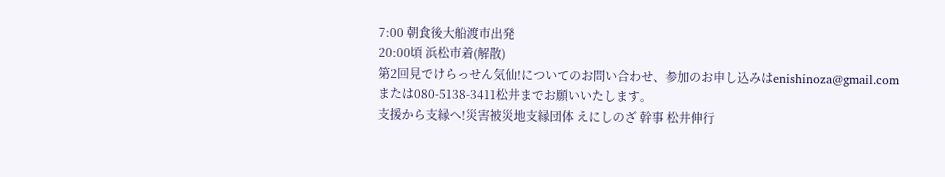7:00 朝食後大船渡市出発
20:00頃 浜松市着(解散)
第2回見でけらっせん気仙!についてのお問い合わせ、参加のお申し込みはenishinoza@gmail.comまたは080-5138-3411松井までお願いいたします。
支援から支縁へ!災害被災地支縁団体 えにしのざ 幹事 松井伸行